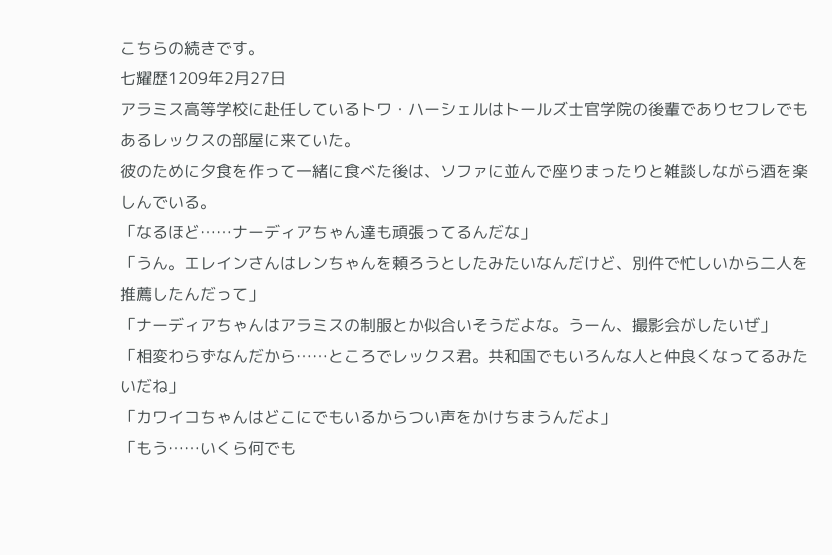こちらの続きです。
七耀歴1209年2月27日
アラミス高等学校に赴任しているトワ・ハーシェルはトールズ士官学院の後輩でありセフレでもあるレックスの部屋に来ていた。
彼のために夕食を作って一緒に食べた後は、ソファに並んで座りまったりと雑談しながら酒を楽しんでいる。
「なるほど……ナーディアちゃん達も頑張ってるんだな」
「うん。エレインさんはレンちゃんを頼ろうとしたみたいなんだけど、別件で忙しいから二人を推薦したんだって」
「ナーディアちゃんはアラミスの制服とか似合いそうだよな。うーん、撮影会がしたいぜ」
「相変わらずなんだから……ところでレックス君。共和国でもいろんな人と仲良くなってるみたいだね」
「カワイコちゃんはどこにでもいるからつい声をかけちまうんだよ」
「もう……いくら何でも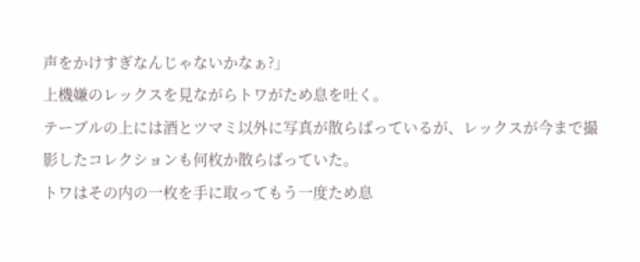声をかけすぎなんじゃないかなぁ?」
上機嫌のレックスを見ながらトワがため息を吐く。
テーブルの上には酒とツマミ以外に写真が散らばっているが、レックスが今まで撮影したコレクションも何枚か散らばっていた。
トワはその内の一枚を手に取ってもう一度ため息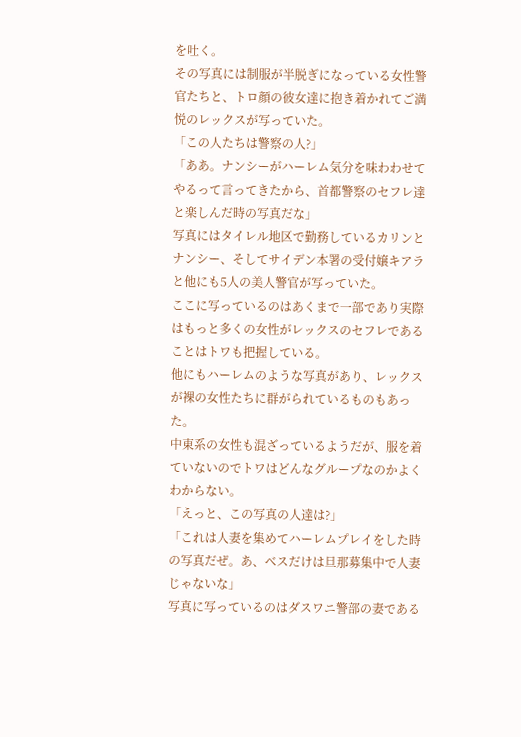を吐く。
その写真には制服が半脱ぎになっている女性警官たちと、トロ顔の彼女達に抱き着かれてご満悦のレックスが写っていた。
「この人たちは警察の人?」
「ああ。ナンシーがハーレム気分を味わわせてやるって言ってきたから、首都警察のセフレ達と楽しんだ時の写真だな」
写真にはタイレル地区で勤務しているカリンとナンシー、そしてサイデン本署の受付嬢キアラと他にも5人の美人警官が写っていた。
ここに写っているのはあくまで一部であり実際はもっと多くの女性がレックスのセフレであることはトワも把握している。
他にもハーレムのような写真があり、レックスが裸の女性たちに群がられているものもあった。
中東系の女性も混ざっているようだが、服を着ていないのでトワはどんなグループなのかよくわからない。
「えっと、この写真の人達は?」
「これは人妻を集めてハーレムプレイをした時の写真だぜ。あ、ベスだけは旦那募集中で人妻じゃないな」
写真に写っているのはダスワニ警部の妻である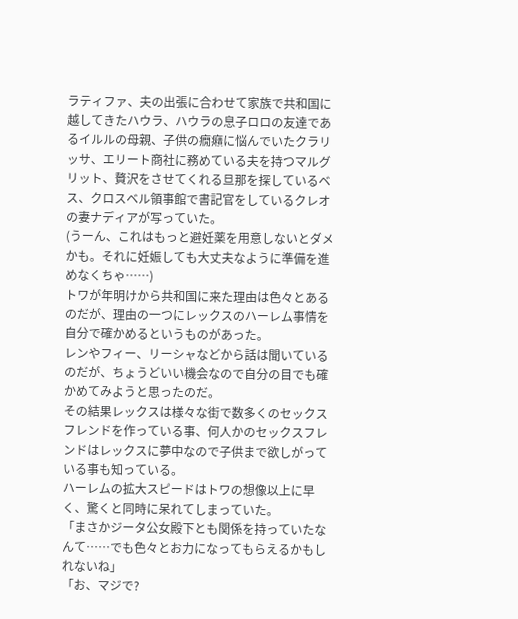ラティファ、夫の出張に合わせて家族で共和国に越してきたハウラ、ハウラの息子ロロの友達であるイルルの母親、子供の癇癪に悩んでいたクラリッサ、エリート商社に務めている夫を持つマルグリット、贅沢をさせてくれる旦那を探しているベス、クロスベル領事館で書記官をしているクレオの妻ナディアが写っていた。
(うーん、これはもっと避妊薬を用意しないとダメかも。それに妊娠しても大丈夫なように準備を進めなくちゃ……)
トワが年明けから共和国に来た理由は色々とあるのだが、理由の一つにレックスのハーレム事情を自分で確かめるというものがあった。
レンやフィー、リーシャなどから話は聞いているのだが、ちょうどいい機会なので自分の目でも確かめてみようと思ったのだ。
その結果レックスは様々な街で数多くのセックスフレンドを作っている事、何人かのセックスフレンドはレックスに夢中なので子供まで欲しがっている事も知っている。
ハーレムの拡大スピードはトワの想像以上に早く、驚くと同時に呆れてしまっていた。
「まさかジータ公女殿下とも関係を持っていたなんて……でも色々とお力になってもらえるかもしれないね」
「お、マジで?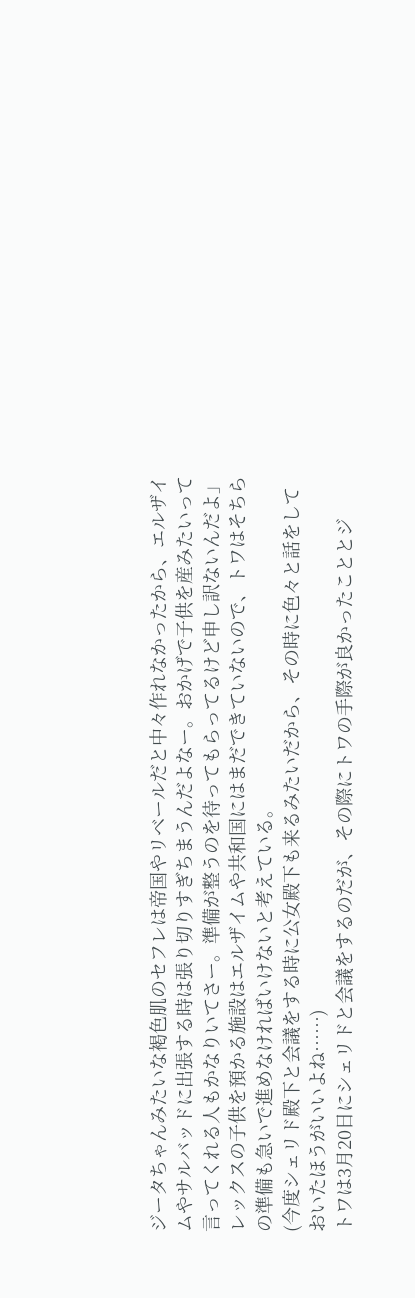ジータちゃんみたいな褐色肌のセフレは帝国やリベールだと中々作れなかったから、エルザイムやサルバッドに出張する時は張り切りすぎちまうんだよなー。おかげで子供を産みたいって言ってくれる人もかなりいてさー。準備が整うのを待ってもらってるけど申し訳ないんだよ」
レックスの子供を預かる施設はエルザイムや共和国にはまだできていないので、トワはそちらの準備も急いで進めなければいけないと考えている。
(今度シェリド殿下と会議をする時に公女殿下も来るみたいだから、その時に色々と話をしておいたほうがいいよね……)
トワは3月20日にシェリドと会議をするのだが、その際にトワの手際が良かったこととジ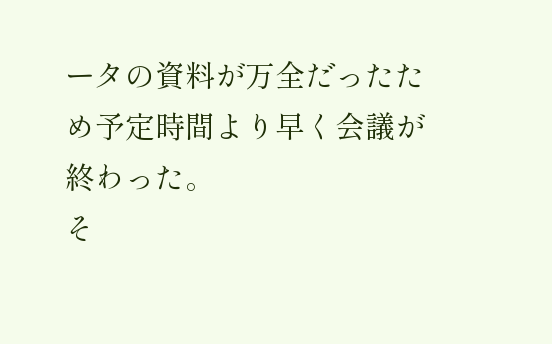ータの資料が万全だったため予定時間より早く会議が終わった。
そ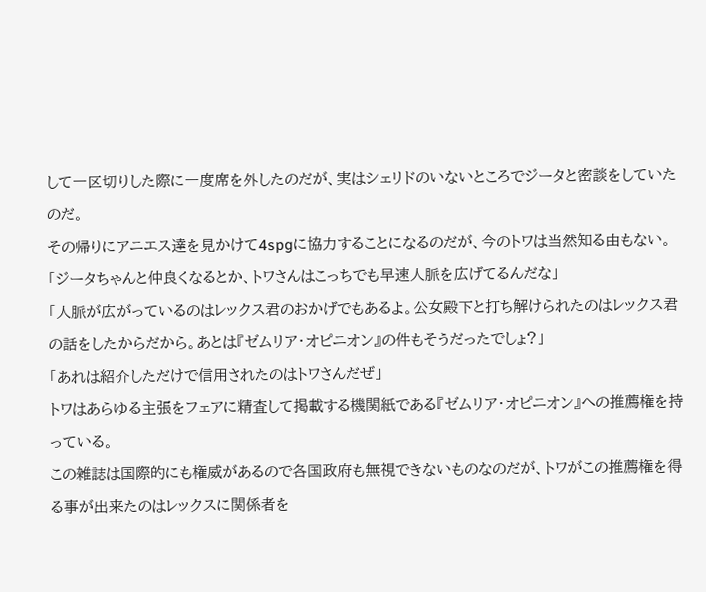して一区切りした際に一度席を外したのだが、実はシェリドのいないところでジータと密談をしていたのだ。
その帰りにアニエス達を見かけて4spgに協力することになるのだが、今のトワは当然知る由もない。
「ジータちゃんと仲良くなるとか、トワさんはこっちでも早速人脈を広げてるんだな」
「人脈が広がっているのはレックス君のおかげでもあるよ。公女殿下と打ち解けられたのはレックス君の話をしたからだから。あとは『ゼムリア・オピニオン』の件もそうだったでしょ?」
「あれは紹介しただけで信用されたのはトワさんだぜ」
トワはあらゆる主張をフェアに精査して掲載する機関紙である『ゼムリア・オピニオン』への推薦権を持っている。
この雑誌は国際的にも権威があるので各国政府も無視できないものなのだが、トワがこの推薦権を得る事が出来たのはレックスに関係者を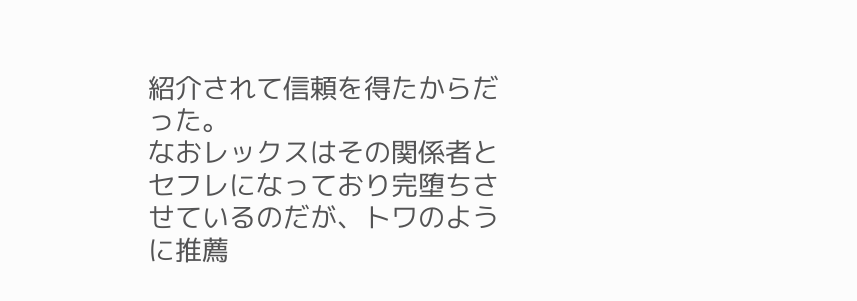紹介されて信頼を得たからだった。
なおレックスはその関係者とセフレになっており完堕ちさせているのだが、トワのように推薦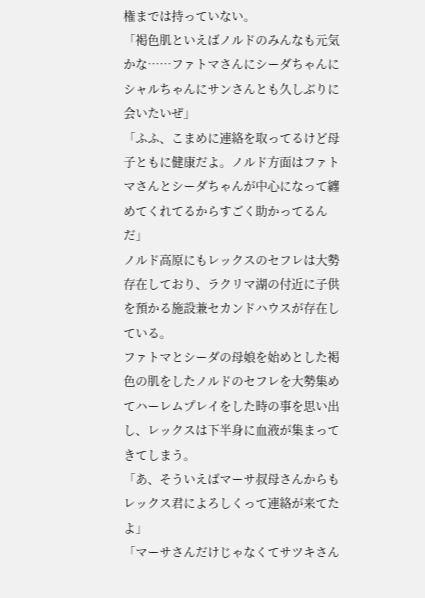権までは持っていない。
「褐色肌といえばノルドのみんなも元気かな……ファトマさんにシーダちゃんにシャルちゃんにサンさんとも久しぶりに会いたいぜ」
「ふふ、こまめに連絡を取ってるけど母子ともに健康だよ。ノルド方面はファトマさんとシーダちゃんが中心になって纏めてくれてるからすごく助かってるんだ」
ノルド高原にもレックスのセフレは大勢存在しており、ラクリマ湖の付近に子供を預かる施設兼セカンドハウスが存在している。
ファトマとシーダの母娘を始めとした褐色の肌をしたノルドのセフレを大勢集めてハーレムプレイをした時の事を思い出し、レックスは下半身に血液が集まってきてしまう。
「あ、そういえばマーサ叔母さんからもレックス君によろしくって連絡が来てたよ」
「マーサさんだけじゃなくてサツキさん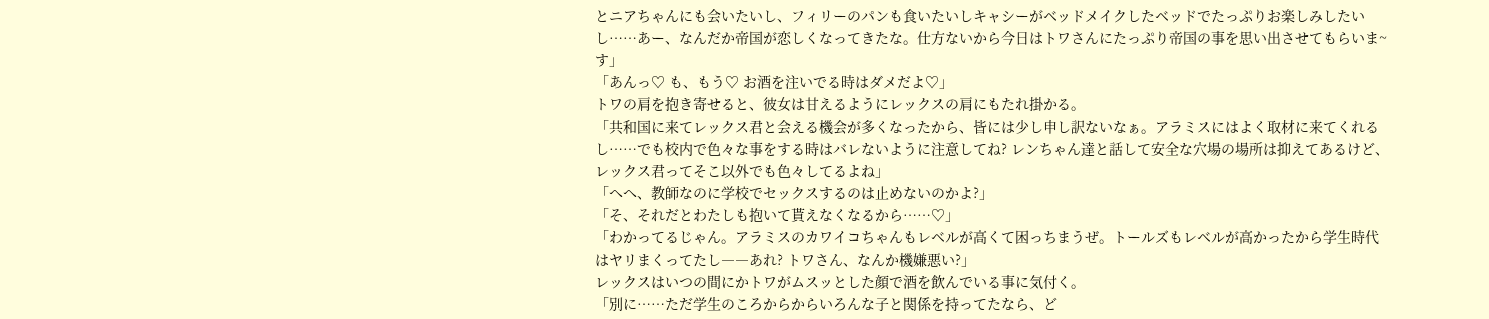とニアちゃんにも会いたいし、フィリーのパンも食いたいしキャシーがベッドメイクしたベッドでたっぷりお楽しみしたいし……あー、なんだか帝国が恋しくなってきたな。仕方ないから今日はトワさんにたっぷり帝国の事を思い出させてもらいま~す」
「あんっ♡ も、もう♡ お酒を注いでる時はダメだよ♡」
トワの肩を抱き寄せると、彼女は甘えるようにレックスの肩にもたれ掛かる。
「共和国に来てレックス君と会える機会が多くなったから、皆には少し申し訳ないなぁ。アラミスにはよく取材に来てくれるし……でも校内で色々な事をする時はバレないように注意してね? レンちゃん達と話して安全な穴場の場所は抑えてあるけど、レックス君ってそこ以外でも色々してるよね」
「へへ、教師なのに学校でセックスするのは止めないのかよ?」
「そ、それだとわたしも抱いて貰えなくなるから……♡」
「わかってるじゃん。アラミスのカワイコちゃんもレベルが高くて困っちまうぜ。トールズもレベルが高かったから学生時代はヤリまくってたし――あれ? トワさん、なんか機嫌悪い?」
レックスはいつの間にかトワがムスッとした顔で酒を飲んでいる事に気付く。
「別に……ただ学生のころからからいろんな子と関係を持ってたなら、ど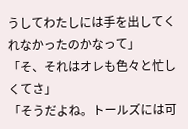うしてわたしには手を出してくれなかったのかなって」
「そ、それはオレも色々と忙しくてさ」
「そうだよね。トールズには可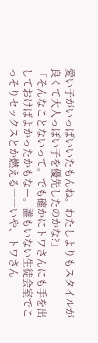愛い子がいっぱいいたもんね。わたしよりもスタイルが良くて大人っぽい子を優先したのかな?」
「そんなことないって。でも確かにトワさんにも手を出しておけばよかったかもなー。誰もいない生徒会室でこっそりセックスとか燃える――いや、トワさん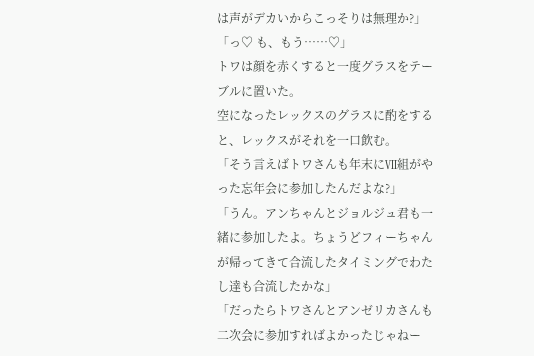は声がデカいからこっそりは無理か?」
「っ♡ も、もう……♡」
トワは顔を赤くすると一度グラスをテーブルに置いた。
空になったレックスのグラスに酌をすると、レックスがそれを一口飲む。
「そう言えばトワさんも年末にⅦ組がやった忘年会に参加したんだよな?」
「うん。アンちゃんとジョルジュ君も一緒に参加したよ。ちょうどフィーちゃんが帰ってきて合流したタイミングでわたし達も合流したかな」
「だったらトワさんとアンゼリカさんも二次会に参加すればよかったじゃねー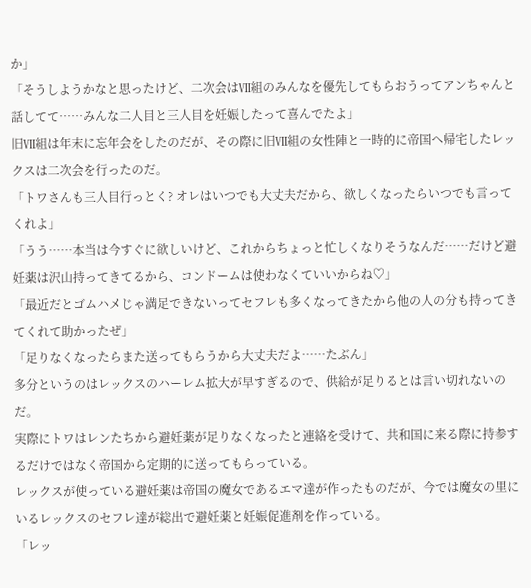か」
「そうしようかなと思ったけど、二次会はⅦ組のみんなを優先してもらおうってアンちゃんと話してて……みんな二人目と三人目を妊娠したって喜んでたよ」
旧Ⅶ組は年末に忘年会をしたのだが、その際に旧Ⅶ組の女性陣と一時的に帝国へ帰宅したレックスは二次会を行ったのだ。
「トワさんも三人目行っとく? オレはいつでも大丈夫だから、欲しくなったらいつでも言ってくれよ」
「うう……本当は今すぐに欲しいけど、これからちょっと忙しくなりそうなんだ……だけど避妊薬は沢山持ってきてるから、コンドームは使わなくていいからね♡」
「最近だとゴムハメじゃ満足できないってセフレも多くなってきたから他の人の分も持ってきてくれて助かったぜ」
「足りなくなったらまた送ってもらうから大丈夫だよ……たぶん」
多分というのはレックスのハーレム拡大が早すぎるので、供給が足りるとは言い切れないのだ。
実際にトワはレンたちから避妊薬が足りなくなったと連絡を受けて、共和国に来る際に持参するだけではなく帝国から定期的に送ってもらっている。
レックスが使っている避妊薬は帝国の魔女であるエマ達が作ったものだが、今では魔女の里にいるレックスのセフレ達が総出で避妊薬と妊娠促進剤を作っている。
「レッ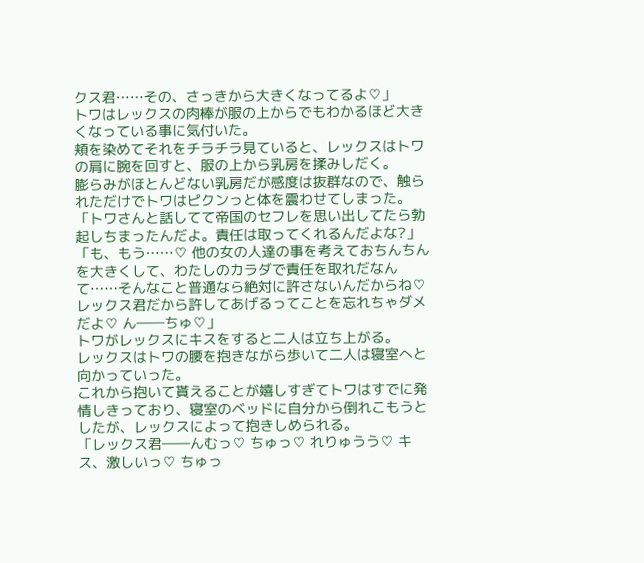クス君……その、さっきから大きくなってるよ♡」
トワはレックスの肉棒が服の上からでもわかるほど大きくなっている事に気付いた。
頬を染めてそれをチラチラ見ていると、レックスはトワの肩に腕を回すと、服の上から乳房を揉みしだく。
膨らみがほとんどない乳房だが感度は抜群なので、触られただけでトワはピクンっと体を震わせてしまった。
「トワさんと話してて帝国のセフレを思い出してたら勃起しちまったんだよ。責任は取ってくれるんだよな?」
「も、もう……♡ 他の女の人達の事を考えておちんちんを大きくして、わたしのカラダで責任を取れだなんて……そんなこと普通なら絶対に許さないんだからね♡ レックス君だから許してあげるってことを忘れちゃダメだよ♡ ん――ちゅ♡」
トワがレックスにキスをすると二人は立ち上がる。
レックスはトワの腰を抱きながら歩いて二人は寝室へと向かっていった。
これから抱いて貰えることが嬉しすぎてトワはすでに発情しきっており、寝室のベッドに自分から倒れこもうとしたが、レックスによって抱きしめられる。
「レックス君――んむっ♡ ちゅっ♡ れりゅうう♡ キス、激しいっ♡ ちゅっ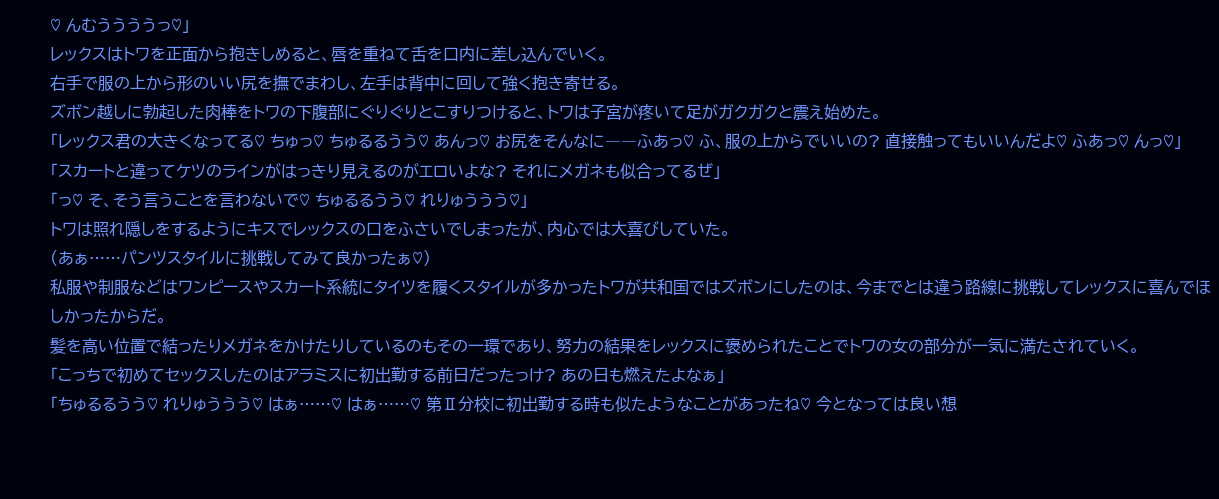♡ んむううううっ♡」
レックスはトワを正面から抱きしめると、唇を重ねて舌を口内に差し込んでいく。
右手で服の上から形のいい尻を撫でまわし、左手は背中に回して強く抱き寄せる。
ズボン越しに勃起した肉棒をトワの下腹部にぐりぐりとこすりつけると、トワは子宮が疼いて足がガクガクと震え始めた。
「レックス君の大きくなってる♡ ちゅっ♡ ちゅるるうう♡ あんっ♡ お尻をそんなに――ふあっ♡ ふ、服の上からでいいの? 直接触ってもいいんだよ♡ ふあっ♡ んっ♡」
「スカートと違ってケツのラインがはっきり見えるのがエロいよな? それにメガネも似合ってるぜ」
「っ♡ そ、そう言うことを言わないで♡ ちゅるるうう♡ れりゅううう♡」
トワは照れ隠しをするようにキスでレックスの口をふさいでしまったが、内心では大喜びしていた。
(あぁ……パンツスタイルに挑戦してみて良かったぁ♡)
私服や制服などはワンピースやスカート系統にタイツを履くスタイルが多かったトワが共和国ではズボンにしたのは、今までとは違う路線に挑戦してレックスに喜んでほしかったからだ。
髪を高い位置で結ったりメガネをかけたりしているのもその一環であり、努力の結果をレックスに褒められたことでトワの女の部分が一気に満たされていく。
「こっちで初めてセックスしたのはアラミスに初出勤する前日だったっけ? あの日も燃えたよなぁ」
「ちゅるるうう♡ れりゅううう♡ はぁ……♡ はぁ……♡ 第Ⅱ分校に初出勤する時も似たようなことがあったね♡ 今となっては良い想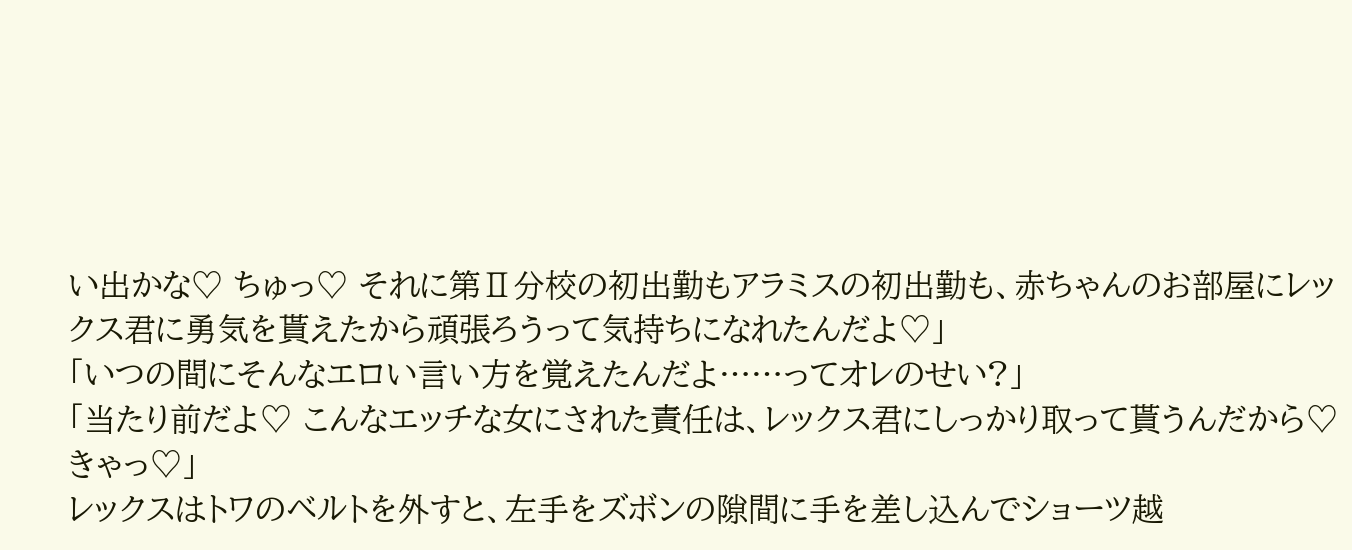い出かな♡ ちゅっ♡ それに第Ⅱ分校の初出勤もアラミスの初出勤も、赤ちゃんのお部屋にレックス君に勇気を貰えたから頑張ろうって気持ちになれたんだよ♡」
「いつの間にそんなエロい言い方を覚えたんだよ……ってオレのせい?」
「当たり前だよ♡ こんなエッチな女にされた責任は、レックス君にしっかり取って貰うんだから♡ きゃっ♡」
レックスはトワのベルトを外すと、左手をズボンの隙間に手を差し込んでショーツ越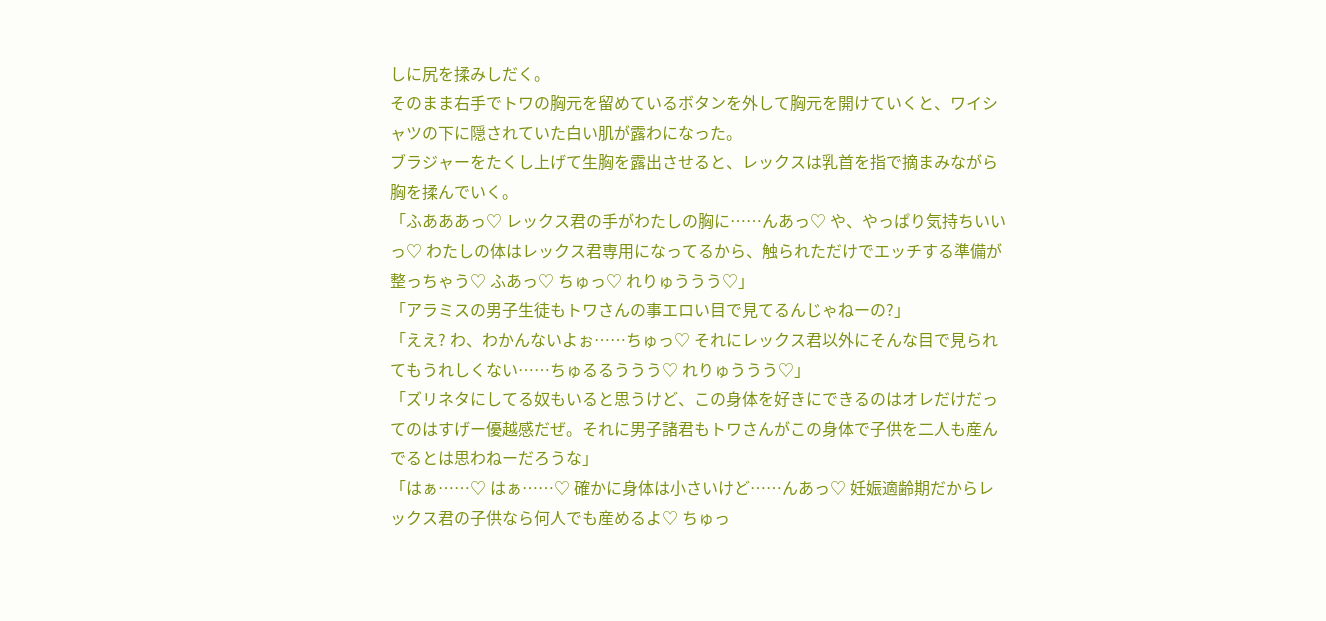しに尻を揉みしだく。
そのまま右手でトワの胸元を留めているボタンを外して胸元を開けていくと、ワイシャツの下に隠されていた白い肌が露わになった。
ブラジャーをたくし上げて生胸を露出させると、レックスは乳首を指で摘まみながら胸を揉んでいく。
「ふあああっ♡ レックス君の手がわたしの胸に……んあっ♡ や、やっぱり気持ちいいっ♡ わたしの体はレックス君専用になってるから、触られただけでエッチする準備が整っちゃう♡ ふあっ♡ ちゅっ♡ れりゅううう♡」
「アラミスの男子生徒もトワさんの事エロい目で見てるんじゃねーの?」
「ええ? わ、わかんないよぉ……ちゅっ♡ それにレックス君以外にそんな目で見られてもうれしくない……ちゅるるううう♡ れりゅううう♡」
「ズリネタにしてる奴もいると思うけど、この身体を好きにできるのはオレだけだってのはすげー優越感だぜ。それに男子諸君もトワさんがこの身体で子供を二人も産んでるとは思わねーだろうな」
「はぁ……♡ はぁ……♡ 確かに身体は小さいけど……んあっ♡ 妊娠適齢期だからレックス君の子供なら何人でも産めるよ♡ ちゅっ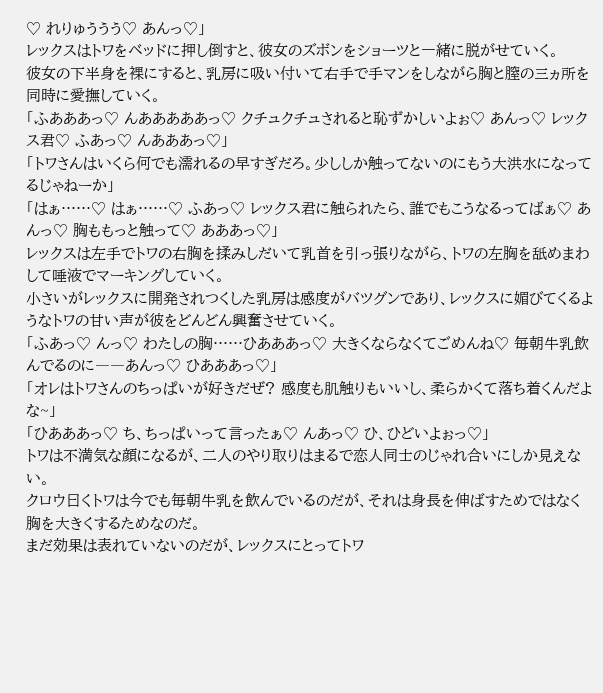♡ れりゅううう♡ あんっ♡」
レックスはトワをベッドに押し倒すと、彼女のズボンをショーツと一緒に脱がせていく。
彼女の下半身を裸にすると、乳房に吸い付いて右手で手マンをしながら胸と膣の三ヵ所を同時に愛撫していく。
「ふあああっ♡ んあああああっ♡ クチュクチュされると恥ずかしいよぉ♡ あんっ♡ レックス君♡ ふあっ♡ んあああっ♡」
「トワさんはいくら何でも濡れるの早すぎだろ。少ししか触ってないのにもう大洪水になってるじゃねーか」
「はぁ……♡ はぁ……♡ ふあっ♡ レックス君に触られたら、誰でもこうなるってばぁ♡ あんっ♡ 胸ももっと触って♡ あああっ♡」
レックスは左手でトワの右胸を揉みしだいて乳首を引っ張りながら、トワの左胸を舐めまわして唾液でマーキングしていく。
小さいがレックスに開発されつくした乳房は感度がバツグンであり、レックスに媚びてくるようなトワの甘い声が彼をどんどん興奮させていく。
「ふあっ♡ んっ♡ わたしの胸……ひあああっ♡ 大きくならなくてごめんね♡ 毎朝牛乳飲んでるのに――あんっ♡ ひあああっ♡」
「オレはトワさんのちっぱいが好きだぜ? 感度も肌触りもいいし、柔らかくて落ち着くんだよな~」
「ひあああっ♡ ち、ちっぱいって言ったぁ♡ んあっ♡ ひ、ひどいよぉっ♡」
トワは不満気な顔になるが、二人のやり取りはまるで恋人同士のじゃれ合いにしか見えない。
クロウ曰くトワは今でも毎朝牛乳を飲んでいるのだが、それは身長を伸ばすためではなく胸を大きくするためなのだ。
まだ効果は表れていないのだが、レックスにとってトワ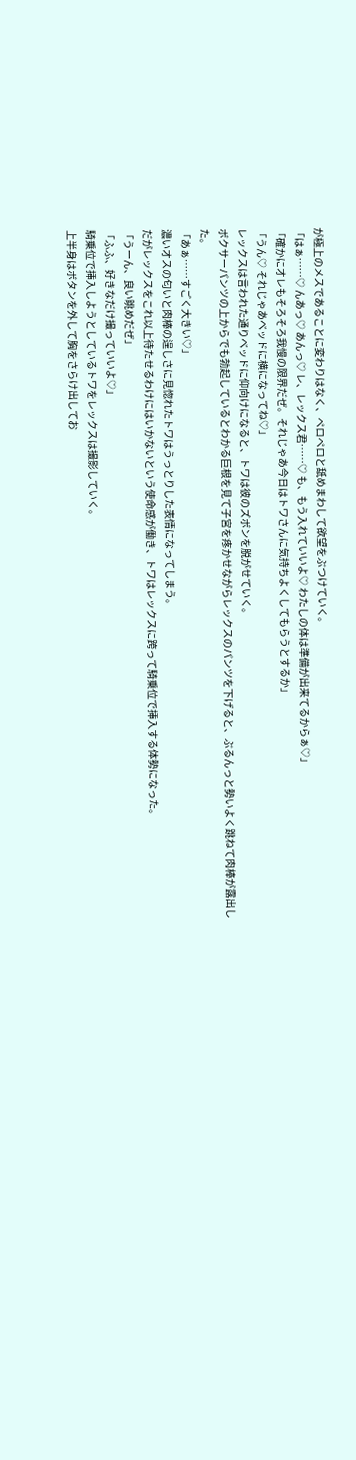が極上のメスであることに変わりはなく、ペロペロと舐めまわして欲望をぶつけていく。
「はぁ……♡ んあっ♡ あんっ♡ レ、レックス君……♡ も、もう入れていいよ♡ わたしの体は準備が出来てるからぁ♡」
「確かにオレもそろそろ我慢の限界だぜ。それじゃあ今日はトワさんに気持ちよくしてもらうとするか」
「うん♡ それじゃあベッドに横になってね♡」
レックスは言われた通りベッドに仰向けになると、トワは彼のズボンを脱がせていく。
ボクサーパンツの上からでも勃起しているとわかる巨根を見て子宮を疼かせながらレックスのパンツを下げると、ぶるんっと勢いよく跳ねて肉棒が露出した。
「あぁ……すごく大きい♡」
濃いオスの匂いと肉棒の逞しさに見惚れたトワはうっとりした表情になってしまう。
だがレックスをこれ以上待たせるわけにはいかないという使命感が働き、トワはレックスに跨って騎乗位で挿入する体勢になった。
「うーん、良い眺めだぜ」
「ふふ、好きなだけ撮っていいよ♡」
騎乗位で挿入しようとしているトワをレックスは撮影していく。
上半身はボタンを外して胸をさらけ出してお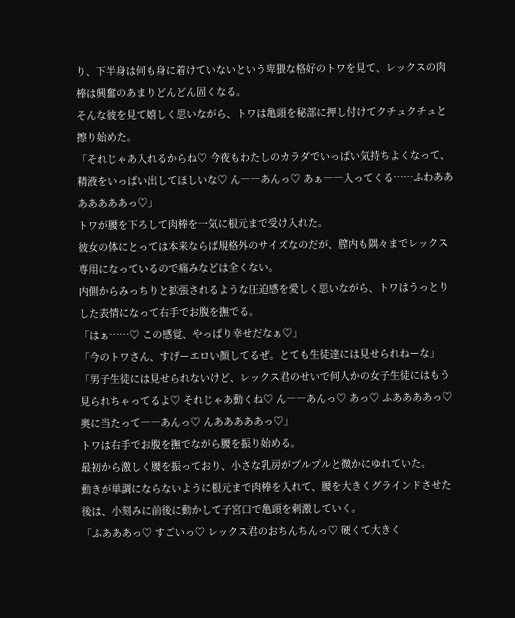り、下半身は何も身に着けていないという卑猥な格好のトワを見て、レックスの肉棒は興奮のあまりどんどん固くなる。
そんな彼を見て嬉しく思いながら、トワは亀頭を秘部に押し付けてクチュクチュと擦り始めた。
「それじゃあ入れるからね♡ 今夜もわたしのカラダでいっぱい気持ちよくなって、精液をいっぱい出してほしいな♡ ん――あんっ♡ あぁ――入ってくる……ふわあああああああっ♡」
トワが腰を下ろして肉棒を一気に根元まで受け入れた。
彼女の体にとっては本来ならば規格外のサイズなのだが、膣内も隅々までレックス専用になっているので痛みなどは全くない。
内側からみっちりと拡張されるような圧迫感を愛しく思いながら、トワはうっとりした表情になって右手でお腹を撫でる。
「はぁ……♡ この感覚、やっぱり幸せだなぁ♡」
「今のトワさん、すげーエロい顔してるぜ。とても生徒達には見せられねーな」
「男子生徒には見せられないけど、レックス君のせいで何人かの女子生徒にはもう見られちゃってるよ♡ それじゃあ動くね♡ ん――あんっ♡ あっ♡ ふああああっ♡ 奥に当たって――あんっ♡ んあああああっ♡」
トワは右手でお腹を撫でながら腰を振り始める。
最初から激しく腰を振っており、小さな乳房がプルプルと微かにゆれていた。
動きが単調にならないように根元まで肉棒を入れて、腰を大きくグラインドさせた後は、小刻みに前後に動かして子宮口で亀頭を刺激していく。
「ふあああっ♡ すごいっ♡ レックス君のおちんちんっ♡ 硬くて大きく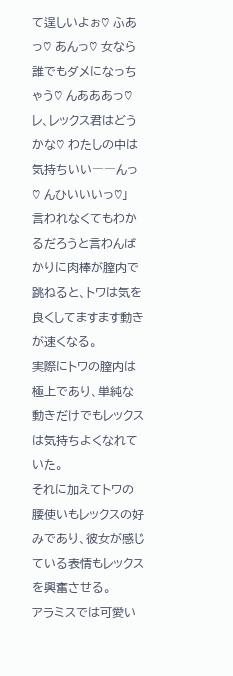て逞しいよぉ♡ ふあっ♡ あんっ♡ 女なら誰でもダメになっちゃう♡ んあああっ♡ レ、レックス君はどうかな♡ わたしの中は気持ちいい――んっ♡ んひいいいっ♡」
言われなくてもわかるだろうと言わんばかりに肉棒が膣内で跳ねると、トワは気を良くしてますます動きが速くなる。
実際にトワの膣内は極上であり、単純な動きだけでもレックスは気持ちよくなれていた。
それに加えてトワの腰使いもレックスの好みであり、彼女が感じている表情もレックスを興奮させる。
アラミスでは可愛い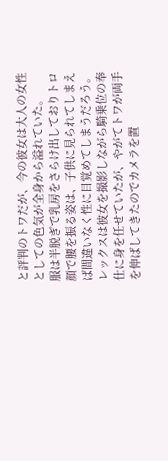と評判のトワだが、今の彼女は大人の女性としての色気が全身から溢れていた。
服は半脱ぎで乳房をさらけ出しておりトロ顔で腰を振る姿は、子供に見られてしまえば間違いなく性に目覚めてしまうだろう。
レックスは彼女を撮影しながら騎乗位の奉仕に身を任せていたが、やがてトワが両手を伸ばしてきたのでカメラを置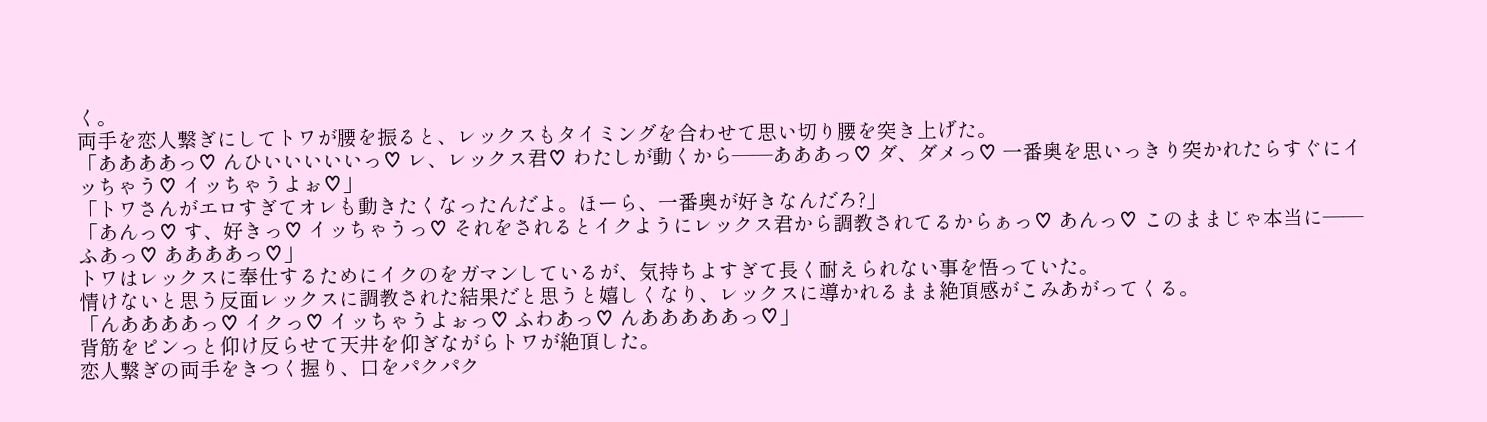く。
両手を恋人繋ぎにしてトワが腰を振ると、レックスもタイミングを合わせて思い切り腰を突き上げた。
「ああああっ♡ んひいいいいいっ♡ レ、レックス君♡ わたしが動くから――あああっ♡ ダ、ダメっ♡ 一番奥を思いっきり突かれたらすぐにイッちゃう♡ イッちゃうよぉ♡」
「トワさんがエロすぎてオレも動きたくなったんだよ。ほーら、一番奥が好きなんだろ?」
「あんっ♡ す、好きっ♡ イッちゃうっ♡ それをされるとイクようにレックス君から調教されてるからぁっ♡ あんっ♡ このままじゃ本当に――ふあっ♡ ああああっ♡」
トワはレックスに奉仕するためにイクのをガマンしているが、気持ちよすぎて長く耐えられない事を悟っていた。
情けないと思う反面レックスに調教された結果だと思うと嬉しくなり、レックスに導かれるまま絶頂感がこみあがってくる。
「んああああっ♡ イクっ♡ イッちゃうよぉっ♡ ふわあっ♡ んあああああっ♡」
背筋をピンっと仰け反らせて天井を仰ぎながらトワが絶頂した。
恋人繋ぎの両手をきつく握り、口をパクパク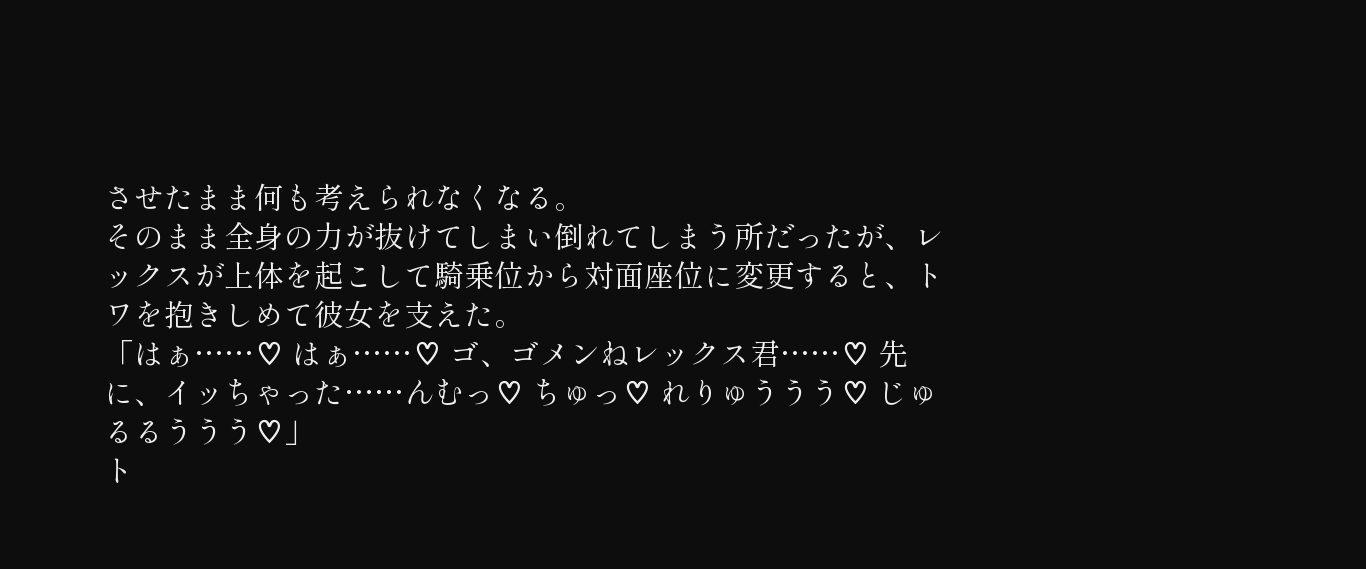させたまま何も考えられなくなる。
そのまま全身の力が抜けてしまい倒れてしまう所だったが、レックスが上体を起こして騎乗位から対面座位に変更すると、トワを抱きしめて彼女を支えた。
「はぁ……♡ はぁ……♡ ゴ、ゴメンねレックス君……♡ 先に、イッちゃった……んむっ♡ ちゅっ♡ れりゅううう♡ じゅるるううう♡」
ト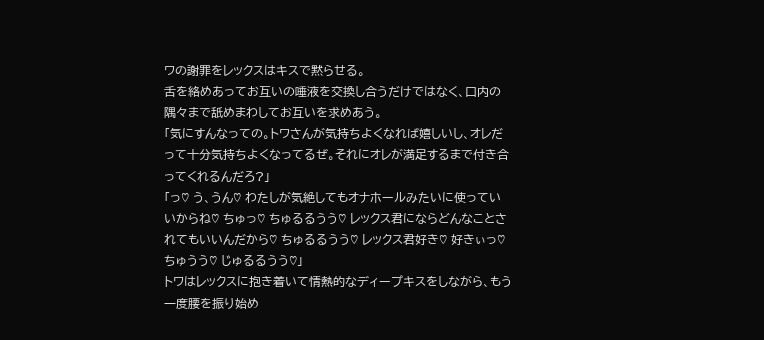ワの謝罪をレックスはキスで黙らせる。
舌を絡めあってお互いの唾液を交換し合うだけではなく、口内の隅々まで舐めまわしてお互いを求めあう。
「気にすんなっての。トワさんが気持ちよくなれば嬉しいし、オレだって十分気持ちよくなってるぜ。それにオレが満足するまで付き合ってくれるんだろ?」
「っ♡ う、うん♡ わたしが気絶してもオナホールみたいに使っていいからね♡ ちゅっ♡ ちゅるるうう♡ レックス君にならどんなことされてもいいんだから♡ ちゅるるうう♡ レックス君好き♡ 好きぃっ♡ ちゅうう♡ じゅるるうう♡」
トワはレックスに抱き着いて情熱的なディープキスをしながら、もう一度腰を振り始め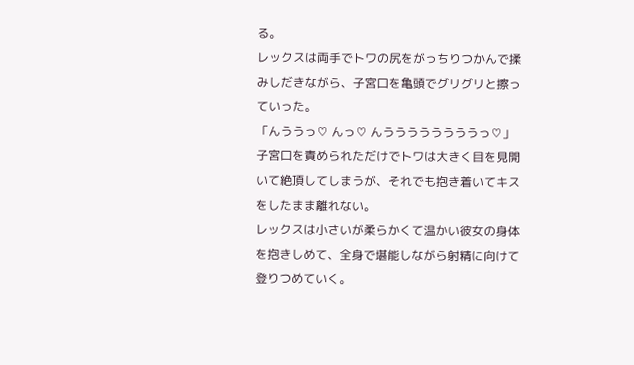る。
レックスは両手でトワの尻をがっちりつかんで揉みしだきながら、子宮口を亀頭でグリグリと擦っていった。
「んううっ♡ んっ♡ んううううううううっ♡」
子宮口を責められただけでトワは大きく目を見開いて絶頂してしまうが、それでも抱き着いてキスをしたまま離れない。
レックスは小さいが柔らかくて温かい彼女の身体を抱きしめて、全身で堪能しながら射精に向けて登りつめていく。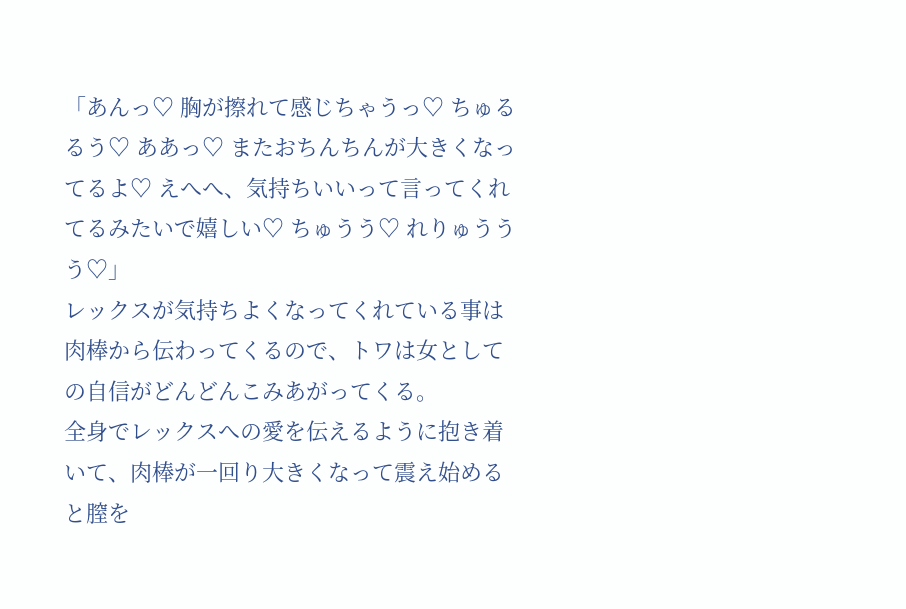「あんっ♡ 胸が擦れて感じちゃうっ♡ ちゅるるう♡ ああっ♡ またおちんちんが大きくなってるよ♡ えへへ、気持ちいいって言ってくれてるみたいで嬉しい♡ ちゅうう♡ れりゅううう♡」
レックスが気持ちよくなってくれている事は肉棒から伝わってくるので、トワは女としての自信がどんどんこみあがってくる。
全身でレックスへの愛を伝えるように抱き着いて、肉棒が一回り大きくなって震え始めると膣を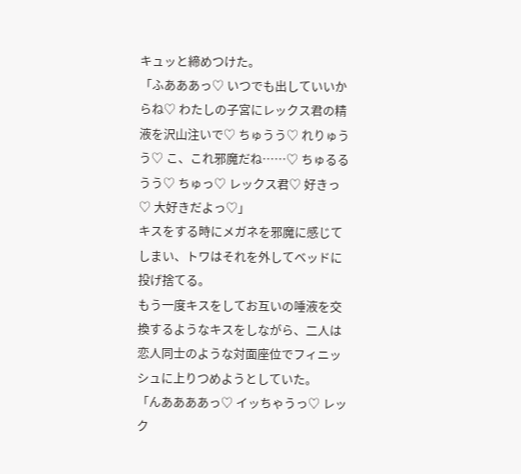キュッと締めつけた。
「ふあああっ♡ いつでも出していいからね♡ わたしの子宮にレックス君の精液を沢山注いで♡ ちゅうう♡ れりゅうう♡ こ、これ邪魔だね……♡ ちゅるるうう♡ ちゅっ♡ レックス君♡ 好きっ♡ 大好きだよっ♡」
キスをする時にメガネを邪魔に感じてしまい、トワはそれを外してベッドに投げ捨てる。
もう一度キスをしてお互いの唾液を交換するようなキスをしながら、二人は恋人同士のような対面座位でフィニッシュに上りつめようとしていた。
「んああああっ♡ イッちゃうっ♡ レック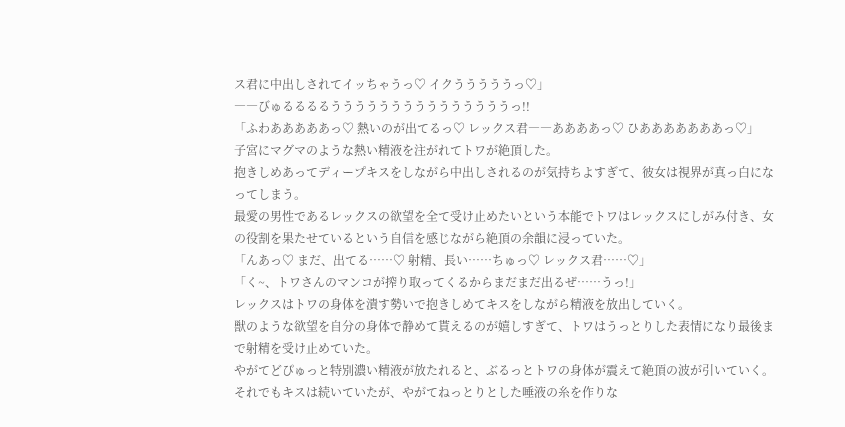ス君に中出しされてイッちゃうっ♡ イクうううううっ♡」
――びゅるるるるうううううううううううううううっ!!
「ふわあああああっ♡ 熱いのが出てるっ♡ レックス君――ああああっ♡ ひあああああああっ♡」
子宮にマグマのような熱い精液を注がれてトワが絶頂した。
抱きしめあってディープキスをしながら中出しされるのが気持ちよすぎて、彼女は視界が真っ白になってしまう。
最愛の男性であるレックスの欲望を全て受け止めたいという本能でトワはレックスにしがみ付き、女の役割を果たせているという自信を感じながら絶頂の余韻に浸っていた。
「んあっ♡ まだ、出てる……♡ 射精、長い……ちゅっ♡ レックス君……♡」
「く~、トワさんのマンコが搾り取ってくるからまだまだ出るぜ……うっ!」
レックスはトワの身体を潰す勢いで抱きしめてキスをしながら精液を放出していく。
獣のような欲望を自分の身体で静めて貰えるのが嬉しすぎて、トワはうっとりした表情になり最後まで射精を受け止めていた。
やがてどぴゅっと特別濃い精液が放たれると、ぶるっとトワの身体が震えて絶頂の波が引いていく。
それでもキスは続いていたが、やがてねっとりとした唾液の糸を作りな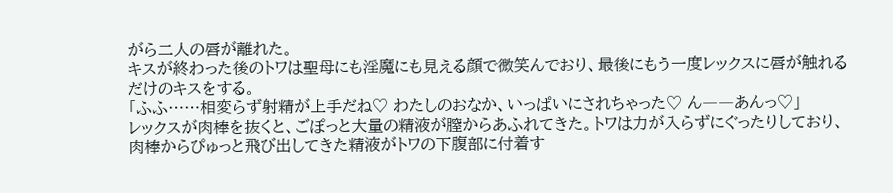がら二人の唇が離れた。
キスが終わった後のトワは聖母にも淫魔にも見える顔で微笑んでおり、最後にもう一度レックスに唇が触れるだけのキスをする。
「ふふ……相変らず射精が上手だね♡ わたしのおなか、いっぱいにされちゃった♡ ん――あんっ♡」
レックスが肉棒を抜くと、ごぽっと大量の精液が膣からあふれてきた。トワは力が入らずにぐったりしており、肉棒からぴゅっと飛び出してきた精液がトワの下腹部に付着す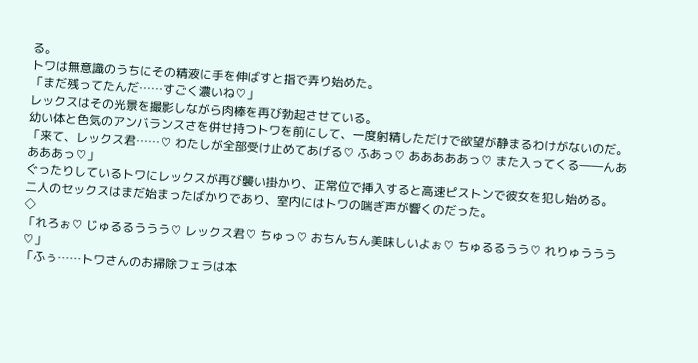る。
トワは無意識のうちにその精液に手を伸ばすと指で弄り始めた。
「まだ残ってたんだ……すごく濃いね♡」
レックスはその光景を撮影しながら肉棒を再び勃起させている。
幼い体と色気のアンバランスさを併せ持つトワを前にして、一度射精しただけで欲望が静まるわけがないのだ。
「来て、レックス君……♡ わたしが全部受け止めてあげる♡ ふあっ♡ あああああっ♡ また入ってくる――んああああっ♡」
ぐったりしているトワにレックスが再び襲い掛かり、正常位で挿入すると高速ピストンで彼女を犯し始める。
二人のセックスはまだ始まったばかりであり、室内にはトワの喘ぎ声が響くのだった。
◇
「れろぉ♡ じゅるるううう♡ レックス君♡ ちゅっ♡ おちんちん美味しいよぉ♡ ちゅるるうう♡ れりゅううう♡」
「ふぅ……トワさんのお掃除フェラは本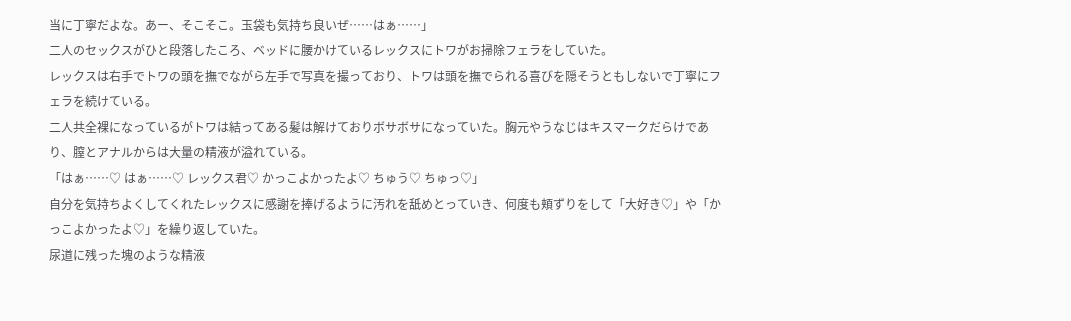当に丁寧だよな。あー、そこそこ。玉袋も気持ち良いぜ……はぁ……」
二人のセックスがひと段落したころ、ベッドに腰かけているレックスにトワがお掃除フェラをしていた。
レックスは右手でトワの頭を撫でながら左手で写真を撮っており、トワは頭を撫でられる喜びを隠そうともしないで丁寧にフェラを続けている。
二人共全裸になっているがトワは結ってある髪は解けておりボサボサになっていた。胸元やうなじはキスマークだらけであり、膣とアナルからは大量の精液が溢れている。
「はぁ……♡ はぁ……♡ レックス君♡ かっこよかったよ♡ ちゅう♡ ちゅっ♡」
自分を気持ちよくしてくれたレックスに感謝を捧げるように汚れを舐めとっていき、何度も頬ずりをして「大好き♡」や「かっこよかったよ♡」を繰り返していた。
尿道に残った塊のような精液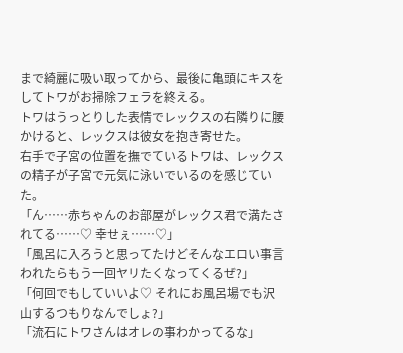まで綺麗に吸い取ってから、最後に亀頭にキスをしてトワがお掃除フェラを終える。
トワはうっとりした表情でレックスの右隣りに腰かけると、レックスは彼女を抱き寄せた。
右手で子宮の位置を撫でているトワは、レックスの精子が子宮で元気に泳いでいるのを感じていた。
「ん……赤ちゃんのお部屋がレックス君で満たされてる……♡ 幸せぇ……♡」
「風呂に入ろうと思ってたけどそんなエロい事言われたらもう一回ヤリたくなってくるぜ?」
「何回でもしていいよ♡ それにお風呂場でも沢山するつもりなんでしょ?」
「流石にトワさんはオレの事わかってるな」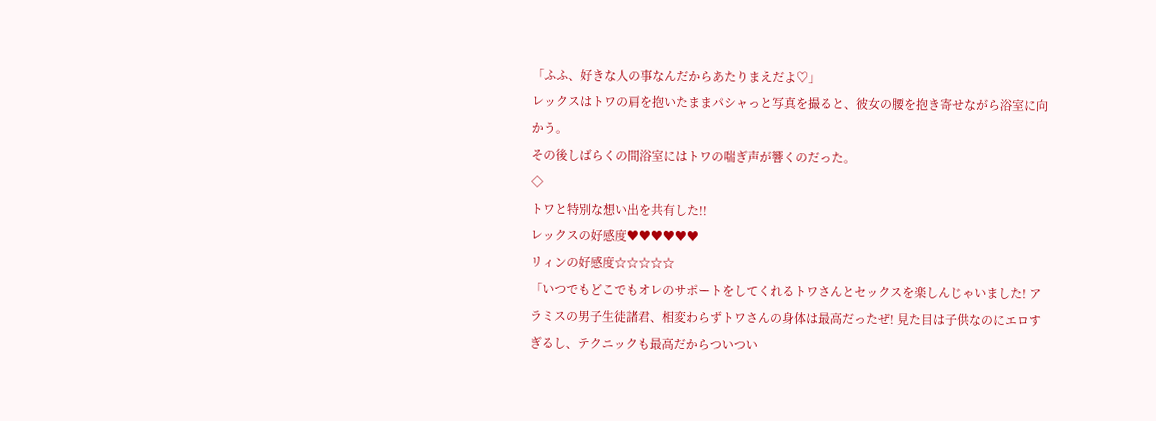「ふふ、好きな人の事なんだからあたりまえだよ♡」
レックスはトワの肩を抱いたままパシャっと写真を撮ると、彼女の腰を抱き寄せながら浴室に向かう。
その後しばらくの間浴室にはトワの喘ぎ声が響くのだった。
◇
トワと特別な想い出を共有した!!
レックスの好感度♥♥♥♥♥♥
リィンの好感度☆☆☆☆☆
「いつでもどこでもオレのサポートをしてくれるトワさんとセックスを楽しんじゃいました! アラミスの男子生徒諸君、相変わらずトワさんの身体は最高だったぜ! 見た目は子供なのにエロすぎるし、テクニックも最高だからついつい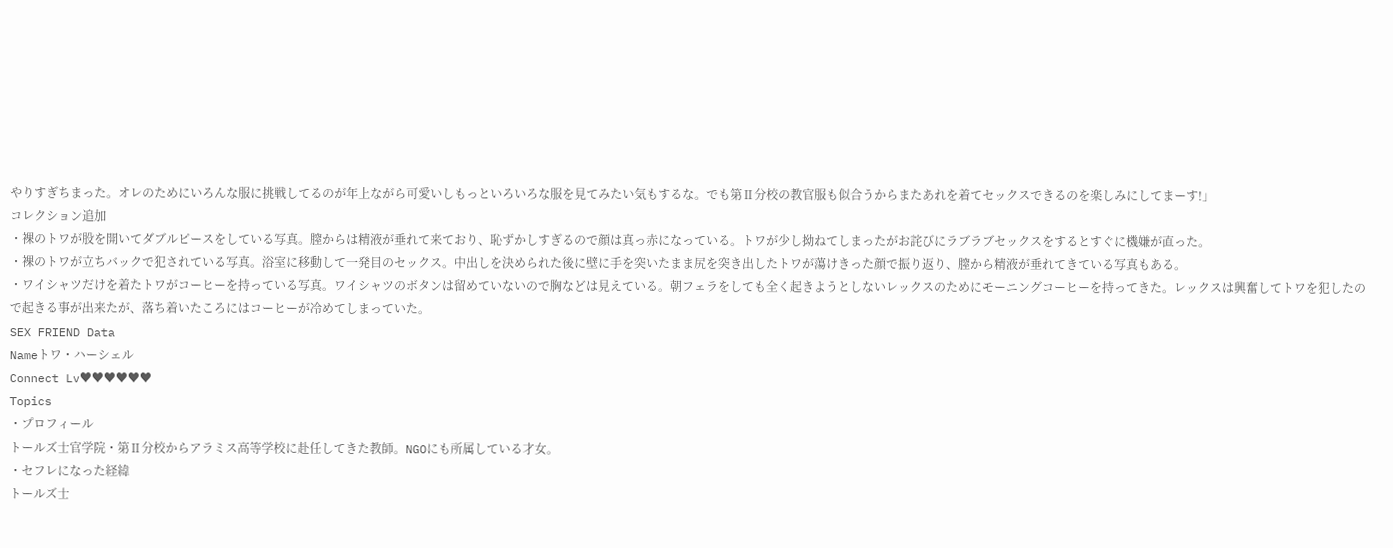やりすぎちまった。オレのためにいろんな服に挑戦してるのが年上ながら可愛いしもっといろいろな服を見てみたい気もするな。でも第Ⅱ分校の教官服も似合うからまたあれを着てセックスできるのを楽しみにしてまーす!」
コレクション追加
・裸のトワが股を開いてダブルピースをしている写真。膣からは精液が垂れて来ており、恥ずかしすぎるので顔は真っ赤になっている。トワが少し拗ねてしまったがお詫びにラブラブセックスをするとすぐに機嫌が直った。
・裸のトワが立ちバックで犯されている写真。浴室に移動して一発目のセックス。中出しを決められた後に壁に手を突いたまま尻を突き出したトワが蕩けきった顔で振り返り、膣から精液が垂れてきている写真もある。
・ワイシャツだけを着たトワがコーヒーを持っている写真。ワイシャツのボタンは留めていないので胸などは見えている。朝フェラをしても全く起きようとしないレックスのためにモーニングコーヒーを持ってきた。レックスは興奮してトワを犯したので起きる事が出来たが、落ち着いたころにはコーヒーが冷めてしまっていた。
SEX FRIEND Data
Nameトワ・ハーシェル
Connect Lv♥♥♥♥♥♥
Topics
・プロフィール
トールズ士官学院・第Ⅱ分校からアラミス高等学校に赴任してきた教師。NGOにも所属している才女。
・セフレになった経緯
トールズ士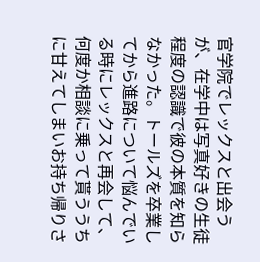官学院でレックスと出会うが、在学中は写真好きの生徒程度の認識で彼の本質を知らなかった。トールズを卒業してから進路について悩んでいる時にレックスと再会して、何度か相談に乗って貰ううちに甘えてしまいお持ち帰りさ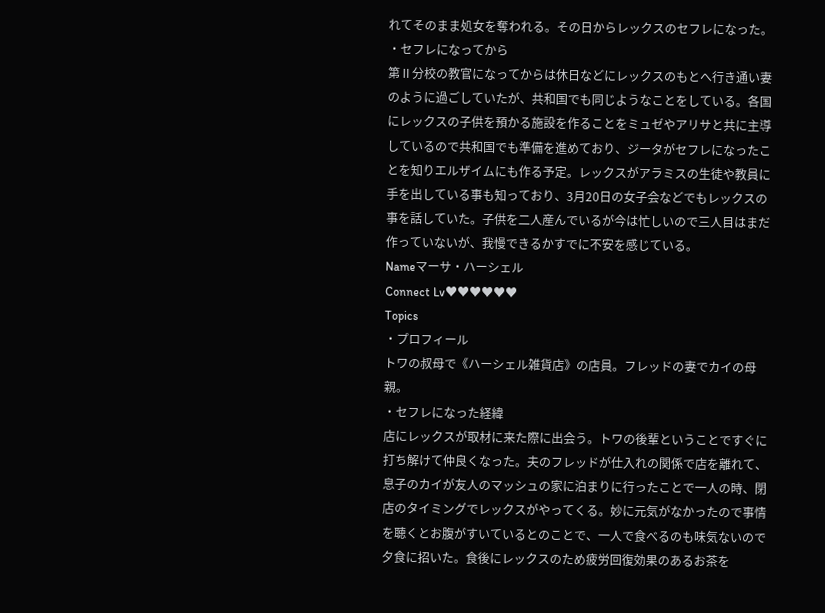れてそのまま処女を奪われる。その日からレックスのセフレになった。
・セフレになってから
第Ⅱ分校の教官になってからは休日などにレックスのもとへ行き通い妻のように過ごしていたが、共和国でも同じようなことをしている。各国にレックスの子供を預かる施設を作ることをミュゼやアリサと共に主導しているので共和国でも準備を進めており、ジータがセフレになったことを知りエルザイムにも作る予定。レックスがアラミスの生徒や教員に手を出している事も知っており、3月20日の女子会などでもレックスの事を話していた。子供を二人産んでいるが今は忙しいので三人目はまだ作っていないが、我慢できるかすでに不安を感じている。
Nameマーサ・ハーシェル
Connect Lv♥♥♥♥♥♥
Topics
・プロフィール
トワの叔母で《ハーシェル雑貨店》の店員。フレッドの妻でカイの母親。
・セフレになった経緯
店にレックスが取材に来た際に出会う。トワの後輩ということですぐに打ち解けて仲良くなった。夫のフレッドが仕入れの関係で店を離れて、息子のカイが友人のマッシュの家に泊まりに行ったことで一人の時、閉店のタイミングでレックスがやってくる。妙に元気がなかったので事情を聴くとお腹がすいているとのことで、一人で食べるのも味気ないので夕食に招いた。食後にレックスのため疲労回復効果のあるお茶を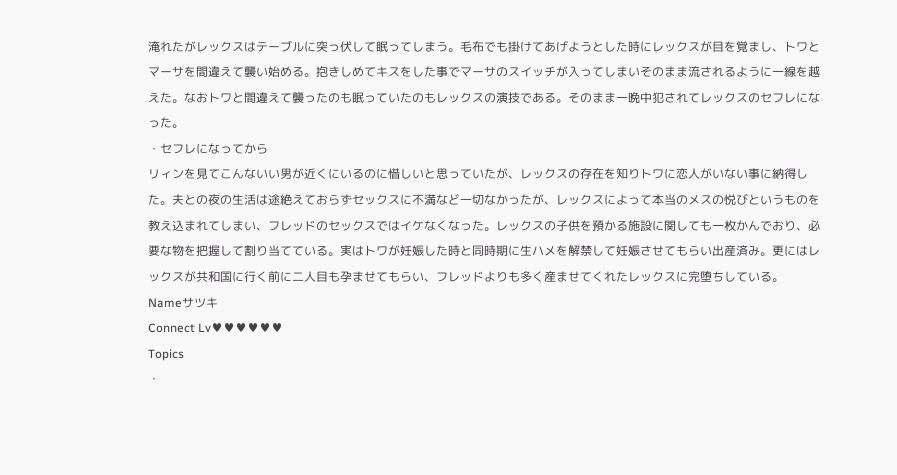淹れたがレックスはテーブルに突っ伏して眠ってしまう。毛布でも掛けてあげようとした時にレックスが目を覚まし、トワとマーサを間違えて襲い始める。抱きしめてキスをした事でマーサのスイッチが入ってしまいそのまま流されるように一線を越えた。なおトワと間違えて襲ったのも眠っていたのもレックスの演技である。そのまま一晩中犯されてレックスのセフレになった。
・セフレになってから
リィンを見てこんないい男が近くにいるのに惜しいと思っていたが、レックスの存在を知りトワに恋人がいない事に納得した。夫との夜の生活は途絶えておらずセックスに不満など一切なかったが、レックスによって本当のメスの悦びというものを教え込まれてしまい、フレッドのセックスではイケなくなった。レックスの子供を預かる施設に関しても一枚かんでおり、必要な物を把握して割り当てている。実はトワが妊娠した時と同時期に生ハメを解禁して妊娠させてもらい出産済み。更にはレックスが共和国に行く前に二人目も孕ませてもらい、フレッドよりも多く産ませてくれたレックスに完堕ちしている。
Nameサツキ
Connect Lv♥♥♥♥♥♥
Topics
・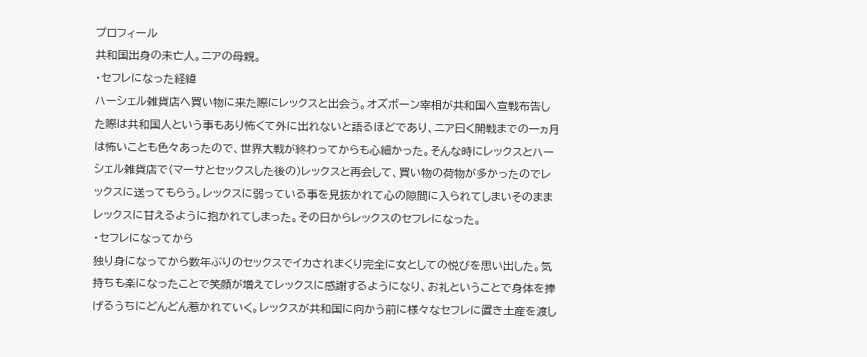プロフィール
共和国出身の未亡人。ニアの母親。
・セフレになった経緯
ハーシェル雑貨店へ買い物に来た際にレックスと出会う。オズボーン宰相が共和国へ宣戦布告した際は共和国人という事もあり怖くて外に出れないと語るほどであり、ニア曰く開戦までの一ヵ月は怖いことも色々あったので、世界大戦が終わってからも心細かった。そんな時にレックスとハーシェル雑貨店で(マーサとセックスした後の)レックスと再会して、買い物の荷物が多かったのでレックスに送ってもらう。レックスに弱っている事を見抜かれて心の隙間に入られてしまいそのままレックスに甘えるように抱かれてしまった。その日からレックスのセフレになった。
・セフレになってから
独り身になってから数年ぶりのセックスでイカされまくり完全に女としての悦びを思い出した。気持ちも楽になったことで笑顔が増えてレックスに感謝するようになり、お礼ということで身体を捧げるうちにどんどん惹かれていく。レックスが共和国に向かう前に様々なセフレに置き土産を渡し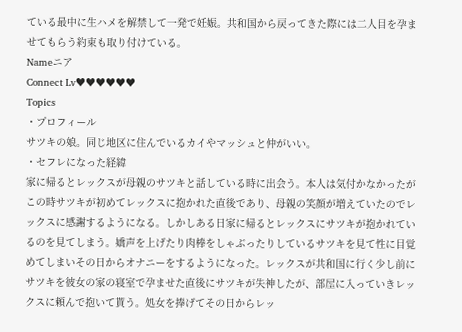ている最中に生ハメを解禁して一発で妊娠。共和国から戻ってきた際には二人目を孕ませてもらう約束も取り付けている。
Nameニア
Connect Lv♥♥♥♥♥♥
Topics
・プロフィール
サツキの娘。同じ地区に住んでいるカイやマッシュと仲がいい。
・セフレになった経緯
家に帰るとレックスが母親のサツキと話している時に出会う。本人は気付かなかったがこの時サツキが初めてレックスに抱かれた直後であり、母親の笑顔が増えていたのでレックスに感謝するようになる。しかしある日家に帰るとレックスにサツキが抱かれているのを見てしまう。嬌声を上げたり肉棒をしゃぶったりしているサツキを見て性に目覚めてしまいその日からオナニーをするようになった。レックスが共和国に行く少し前にサツキを彼女の家の寝室で孕ませた直後にサツキが失神したが、部屋に入っていきレックスに頼んで抱いて貰う。処女を捧げてその日からレッ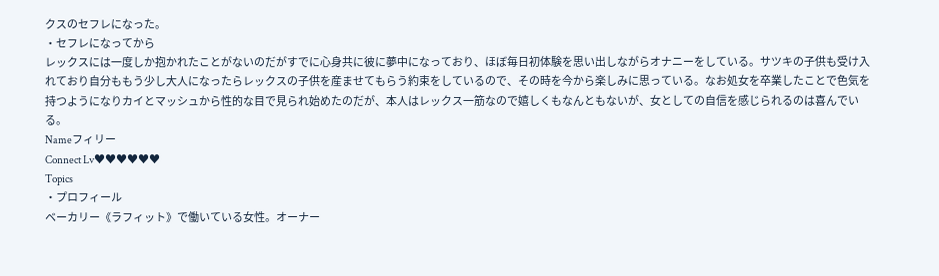クスのセフレになった。
・セフレになってから
レックスには一度しか抱かれたことがないのだがすでに心身共に彼に夢中になっており、ほぼ毎日初体験を思い出しながらオナニーをしている。サツキの子供も受け入れており自分ももう少し大人になったらレックスの子供を産ませてもらう約束をしているので、その時を今から楽しみに思っている。なお処女を卒業したことで色気を持つようになりカイとマッシュから性的な目で見られ始めたのだが、本人はレックス一筋なので嬉しくもなんともないが、女としての自信を感じられるのは喜んでいる。
Nameフィリー
Connect Lv♥♥♥♥♥♥
Topics
・プロフィール
ベーカリー《ラフィット》で働いている女性。オーナー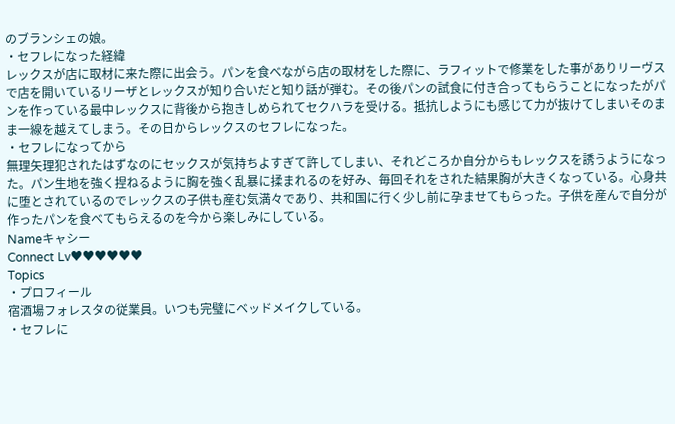のブランシェの娘。
・セフレになった経緯
レックスが店に取材に来た際に出会う。パンを食べながら店の取材をした際に、ラフィットで修業をした事がありリーヴスで店を開いているリーザとレックスが知り合いだと知り話が弾む。その後パンの試食に付き合ってもらうことになったがパンを作っている最中レックスに背後から抱きしめられてセクハラを受ける。抵抗しようにも感じて力が抜けてしまいそのまま一線を越えてしまう。その日からレックスのセフレになった。
・セフレになってから
無理矢理犯されたはずなのにセックスが気持ちよすぎて許してしまい、それどころか自分からもレックスを誘うようになった。パン生地を強く捏ねるように胸を強く乱暴に揉まれるのを好み、毎回それをされた結果胸が大きくなっている。心身共に堕とされているのでレックスの子供も産む気満々であり、共和国に行く少し前に孕ませてもらった。子供を産んで自分が作ったパンを食べてもらえるのを今から楽しみにしている。
Nameキャシー
Connect Lv♥♥♥♥♥♥
Topics
・プロフィール
宿酒場フォレスタの従業員。いつも完璧にベッドメイクしている。
・セフレに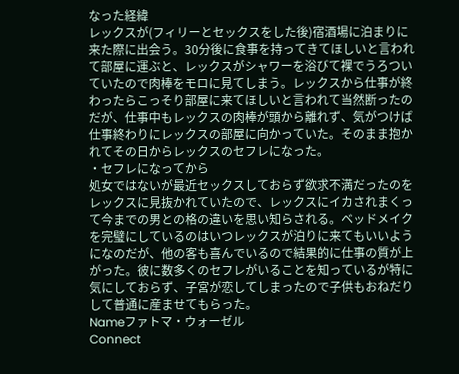なった経緯
レックスが(フィリーとセックスをした後)宿酒場に泊まりに来た際に出会う。30分後に食事を持ってきてほしいと言われて部屋に運ぶと、レックスがシャワーを浴びて裸でうろついていたので肉棒をモロに見てしまう。レックスから仕事が終わったらこっそり部屋に来てほしいと言われて当然断ったのだが、仕事中もレックスの肉棒が頭から離れず、気がつけば仕事終わりにレックスの部屋に向かっていた。そのまま抱かれてその日からレックスのセフレになった。
・セフレになってから
処女ではないが最近セックスしておらず欲求不満だったのをレックスに見抜かれていたので、レックスにイカされまくって今までの男との格の違いを思い知らされる。ベッドメイクを完璧にしているのはいつレックスが泊りに来てもいいようになのだが、他の客も喜んでいるので結果的に仕事の質が上がった。彼に数多くのセフレがいることを知っているが特に気にしておらず、子宮が恋してしまったので子供もおねだりして普通に産ませてもらった。
Nameファトマ・ウォーゼル
Connect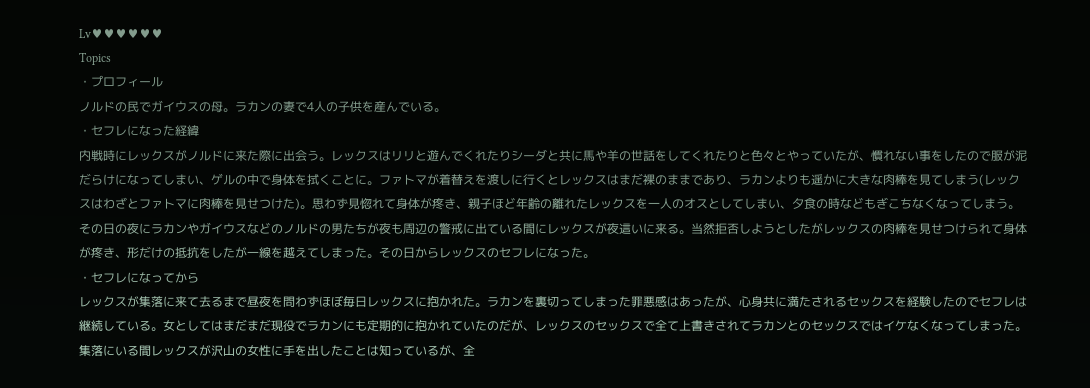Lv♥♥♥♥♥♥
Topics
・プロフィール
ノルドの民でガイウスの母。ラカンの妻で4人の子供を産んでいる。
・セフレになった経緯
内戦時にレックスがノルドに来た際に出会う。レックスはリリと遊んでくれたりシーダと共に馬や羊の世話をしてくれたりと色々とやっていたが、慣れない事をしたので服が泥だらけになってしまい、ゲルの中で身体を拭くことに。ファトマが着替えを渡しに行くとレックスはまだ裸のままであり、ラカンよりも遥かに大きな肉棒を見てしまう(レックスはわざとファトマに肉棒を見せつけた)。思わず見惚れて身体が疼き、親子ほど年齢の離れたレックスを一人のオスとしてしまい、夕食の時などもぎこちなくなってしまう。その日の夜にラカンやガイウスなどのノルドの男たちが夜も周辺の警戒に出ている間にレックスが夜這いに来る。当然拒否しようとしたがレックスの肉棒を見せつけられて身体が疼き、形だけの抵抗をしたが一線を越えてしまった。その日からレックスのセフレになった。
・セフレになってから
レックスが集落に来て去るまで昼夜を問わずほぼ毎日レックスに抱かれた。ラカンを裏切ってしまった罪悪感はあったが、心身共に満たされるセックスを経験したのでセフレは継続している。女としてはまだまだ現役でラカンにも定期的に抱かれていたのだが、レックスのセックスで全て上書きされてラカンとのセックスではイケなくなってしまった。集落にいる間レックスが沢山の女性に手を出したことは知っているが、全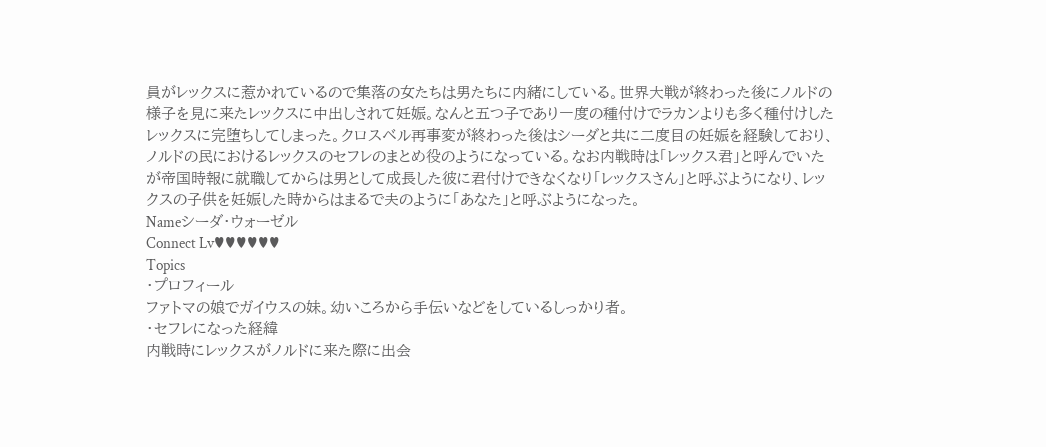員がレックスに惹かれているので集落の女たちは男たちに内緒にしている。世界大戦が終わった後にノルドの様子を見に来たレックスに中出しされて妊娠。なんと五つ子であり一度の種付けでラカンよりも多く種付けしたレックスに完堕ちしてしまった。クロスベル再事変が終わった後はシーダと共に二度目の妊娠を経験しており、ノルドの民におけるレックスのセフレのまとめ役のようになっている。なお内戦時は「レックス君」と呼んでいたが帝国時報に就職してからは男として成長した彼に君付けできなくなり「レックスさん」と呼ぶようになり、レックスの子供を妊娠した時からはまるで夫のように「あなた」と呼ぶようになった。
Nameシーダ・ウォーゼル
Connect Lv♥♥♥♥♥♥
Topics
・プロフィール
ファトマの娘でガイウスの妹。幼いころから手伝いなどをしているしっかり者。
・セフレになった経緯
内戦時にレックスがノルドに来た際に出会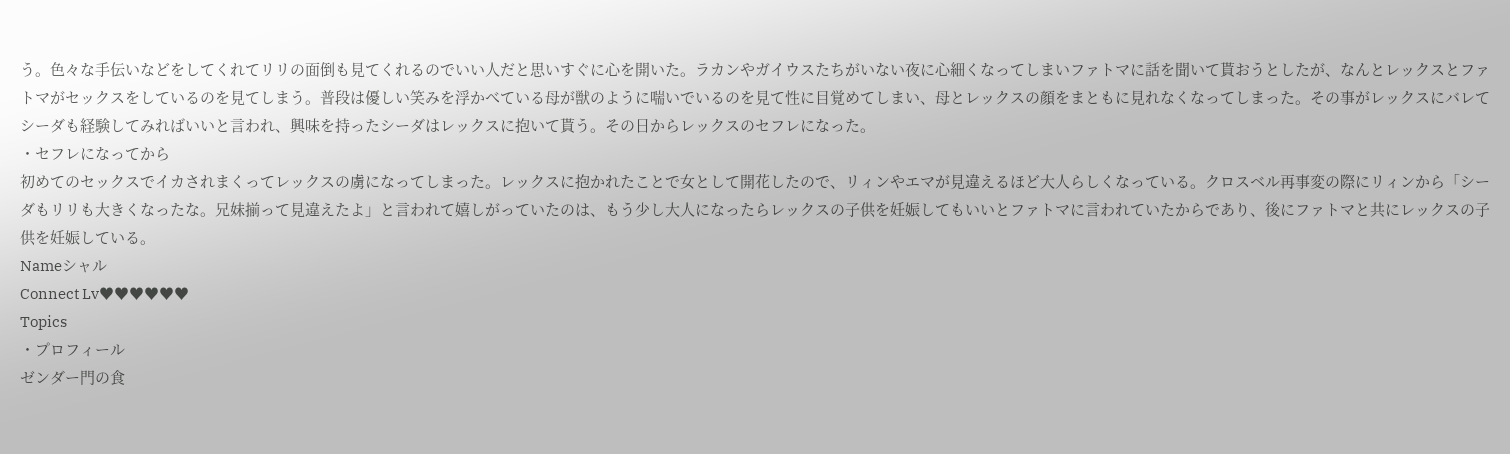う。色々な手伝いなどをしてくれてリリの面倒も見てくれるのでいい人だと思いすぐに心を開いた。ラカンやガイウスたちがいない夜に心細くなってしまいファトマに話を聞いて貰おうとしたが、なんとレックスとファトマがセックスをしているのを見てしまう。普段は優しい笑みを浮かべている母が獣のように喘いでいるのを見て性に目覚めてしまい、母とレックスの顔をまともに見れなくなってしまった。その事がレックスにバレてシーダも経験してみればいいと言われ、興味を持ったシーダはレックスに抱いて貰う。その日からレックスのセフレになった。
・セフレになってから
初めてのセックスでイカされまくってレックスの虜になってしまった。レックスに抱かれたことで女として開花したので、リィンやエマが見違えるほど大人らしくなっている。クロスベル再事変の際にリィンから「シーダもリリも大きくなったな。兄妹揃って見違えたよ」と言われて嬉しがっていたのは、もう少し大人になったらレックスの子供を妊娠してもいいとファトマに言われていたからであり、後にファトマと共にレックスの子供を妊娠している。
Nameシャル
Connect Lv♥♥♥♥♥♥
Topics
・プロフィール
ゼンダー門の食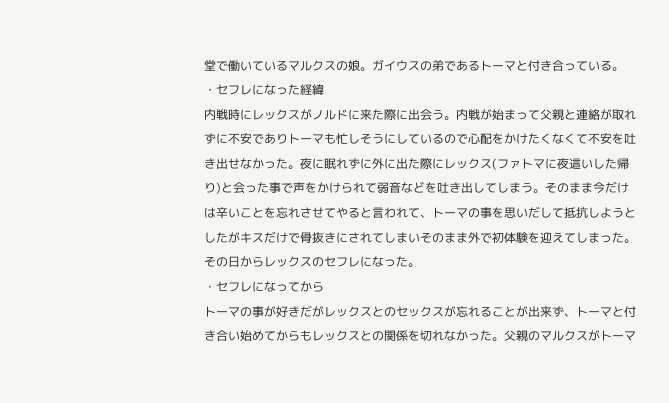堂で働いているマルクスの娘。ガイウスの弟であるトーマと付き合っている。
・セフレになった経緯
内戦時にレックスがノルドに来た際に出会う。内戦が始まって父親と連絡が取れずに不安でありトーマも忙しそうにしているので心配をかけたくなくて不安を吐き出せなかった。夜に眠れずに外に出た際にレックス(ファトマに夜這いした帰り)と会った事で声をかけられて弱音などを吐き出してしまう。そのまま今だけは辛いことを忘れさせてやると言われて、トーマの事を思いだして抵抗しようとしたがキスだけで骨抜きにされてしまいそのまま外で初体験を迎えてしまった。その日からレックスのセフレになった。
・セフレになってから
トーマの事が好きだがレックスとのセックスが忘れることが出来ず、トーマと付き合い始めてからもレックスとの関係を切れなかった。父親のマルクスがトーマ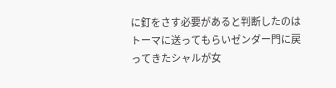に釘をさす必要があると判断したのはトーマに送ってもらいゼンダー門に戻ってきたシャルが女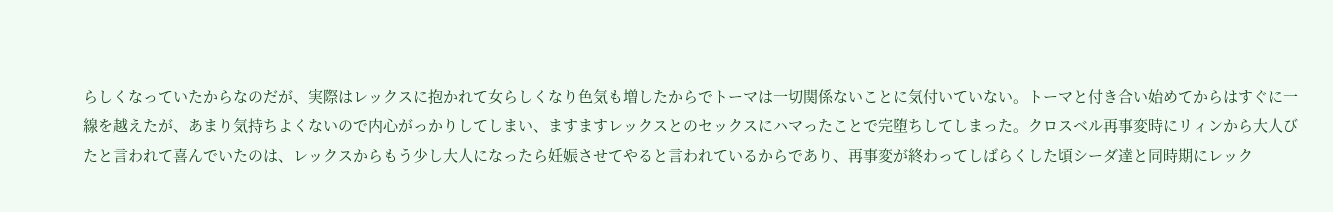らしくなっていたからなのだが、実際はレックスに抱かれて女らしくなり色気も増したからでトーマは一切関係ないことに気付いていない。トーマと付き合い始めてからはすぐに一線を越えたが、あまり気持ちよくないので内心がっかりしてしまい、ますますレックスとのセックスにハマったことで完堕ちしてしまった。クロスベル再事変時にリィンから大人びたと言われて喜んでいたのは、レックスからもう少し大人になったら妊娠させてやると言われているからであり、再事変が終わってしばらくした頃シーダ達と同時期にレック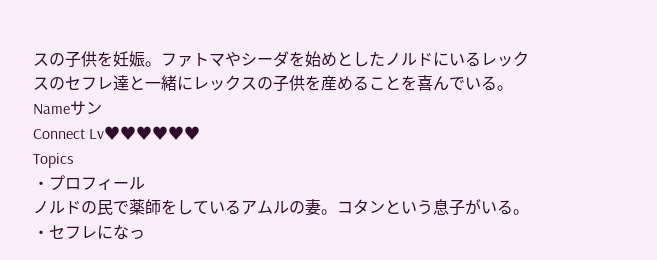スの子供を妊娠。ファトマやシーダを始めとしたノルドにいるレックスのセフレ達と一緒にレックスの子供を産めることを喜んでいる。
Nameサン
Connect Lv♥♥♥♥♥♥
Topics
・プロフィール
ノルドの民で薬師をしているアムルの妻。コタンという息子がいる。
・セフレになっ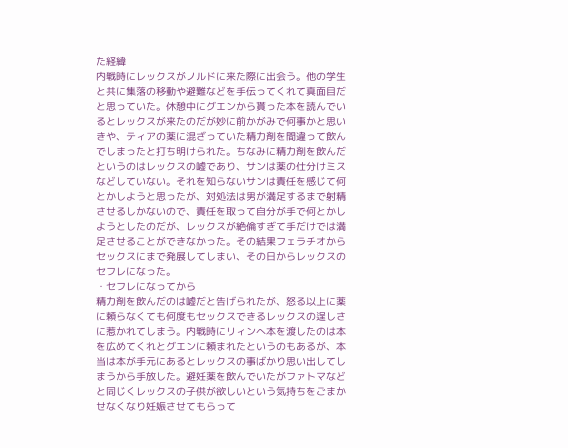た経緯
内戦時にレックスがノルドに来た際に出会う。他の学生と共に集落の移動や避難などを手伝ってくれて真面目だと思っていた。休憩中にグエンから貰った本を読んでいるとレックスが来たのだが妙に前かがみで何事かと思いきや、ティアの薬に混ざっていた精力剤を間違って飲んでしまったと打ち明けられた。ちなみに精力剤を飲んだというのはレックスの嘘であり、サンは薬の仕分けミスなどしていない。それを知らないサンは責任を感じて何とかしようと思ったが、対処法は男が満足するまで射精させるしかないので、責任を取って自分が手で何とかしようとしたのだが、レックスが絶倫すぎて手だけでは満足させることができなかった。その結果フェラチオからセックスにまで発展してしまい、その日からレックスのセフレになった。
・セフレになってから
精力剤を飲んだのは嘘だと告げられたが、怒る以上に薬に頼らなくても何度もセックスできるレックスの逞しさに惹かれてしまう。内戦時にリィンへ本を渡したのは本を広めてくれとグエンに頼まれたというのもあるが、本当は本が手元にあるとレックスの事ばかり思い出してしまうから手放した。避妊薬を飲んでいたがファトマなどと同じくレックスの子供が欲しいという気持ちをごまかせなくなり妊娠させてもらって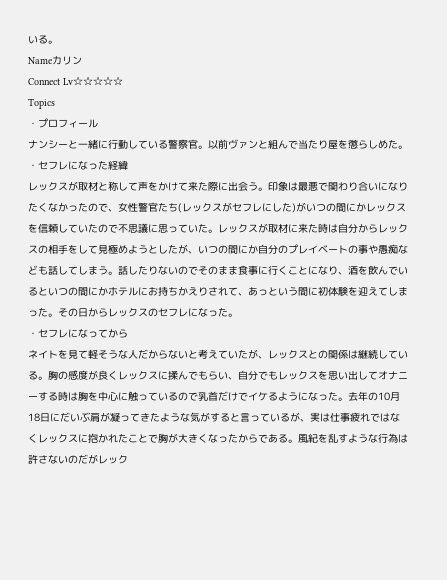いる。
Nameカリン
Connect Lv☆☆☆☆☆
Topics
・プロフィール
ナンシーと一緒に行動している警察官。以前ヴァンと組んで当たり屋を懲らしめた。
・セフレになった経緯
レックスが取材と称して声をかけて来た際に出会う。印象は最悪で関わり合いになりたくなかったので、女性警官たち(レックスがセフレにした)がいつの間にかレックスを信頼していたので不思議に思っていた。レックスが取材に来た時は自分からレックスの相手をして見極めようとしたが、いつの間にか自分のプレイベートの事や愚痴なども話してしまう。話したりないのでそのまま食事に行くことになり、酒を飲んでいるといつの間にかホテルにお持ちかえりされて、あっという間に初体験を迎えてしまった。その日からレックスのセフレになった。
・セフレになってから
ネイトを見て軽そうな人だからないと考えていたが、レックスとの関係は継続している。胸の感度が良くレックスに揉んでもらい、自分でもレックスを思い出してオナニーする時は胸を中心に触っているので乳首だけでイケるようになった。去年の10月18日にだいぶ肩が凝ってきたような気がすると言っているが、実は仕事疲れではなくレックスに抱かれたことで胸が大きくなったからである。風紀を乱すような行為は許さないのだがレック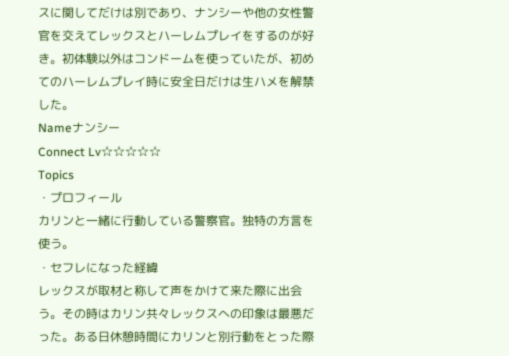スに関してだけは別であり、ナンシーや他の女性警官を交えてレックスとハーレムプレイをするのが好き。初体験以外はコンドームを使っていたが、初めてのハーレムプレイ時に安全日だけは生ハメを解禁した。
Nameナンシー
Connect Lv☆☆☆☆☆
Topics
・プロフィール
カリンと一緒に行動している警察官。独特の方言を使う。
・セフレになった経緯
レックスが取材と称して声をかけて来た際に出会う。その時はカリン共々レックスへの印象は最悪だった。ある日休憩時間にカリンと別行動をとった際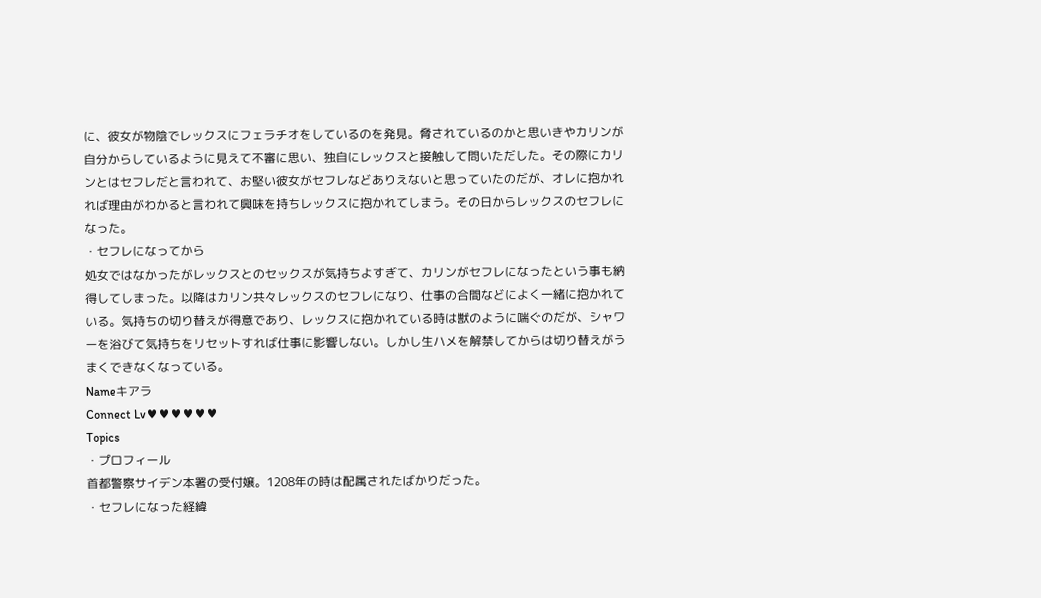に、彼女が物陰でレックスにフェラチオをしているのを発見。脅されているのかと思いきやカリンが自分からしているように見えて不審に思い、独自にレックスと接触して問いただした。その際にカリンとはセフレだと言われて、お堅い彼女がセフレなどありえないと思っていたのだが、オレに抱かれれば理由がわかると言われて興味を持ちレックスに抱かれてしまう。その日からレックスのセフレになった。
・セフレになってから
処女ではなかったがレックスとのセックスが気持ちよすぎて、カリンがセフレになったという事も納得してしまった。以降はカリン共々レックスのセフレになり、仕事の合間などによく一緒に抱かれている。気持ちの切り替えが得意であり、レックスに抱かれている時は獣のように喘ぐのだが、シャワーを浴びて気持ちをリセットすれば仕事に影響しない。しかし生ハメを解禁してからは切り替えがうまくできなくなっている。
Nameキアラ
Connect Lv♥♥♥♥♥♥
Topics
・プロフィール
首都警察サイデン本署の受付嬢。1208年の時は配属されたばかりだった。
・セフレになった経緯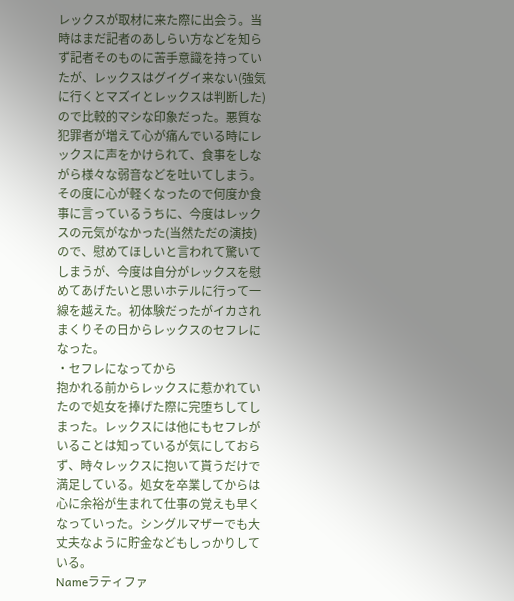レックスが取材に来た際に出会う。当時はまだ記者のあしらい方などを知らず記者そのものに苦手意識を持っていたが、レックスはグイグイ来ない(強気に行くとマズイとレックスは判断した)ので比較的マシな印象だった。悪質な犯罪者が増えて心が痛んでいる時にレックスに声をかけられて、食事をしながら様々な弱音などを吐いてしまう。その度に心が軽くなったので何度か食事に言っているうちに、今度はレックスの元気がなかった(当然ただの演技)ので、慰めてほしいと言われて驚いてしまうが、今度は自分がレックスを慰めてあげたいと思いホテルに行って一線を越えた。初体験だったがイカされまくりその日からレックスのセフレになった。
・セフレになってから
抱かれる前からレックスに惹かれていたので処女を捧げた際に完堕ちしてしまった。レックスには他にもセフレがいることは知っているが気にしておらず、時々レックスに抱いて貰うだけで満足している。処女を卒業してからは心に余裕が生まれて仕事の覚えも早くなっていった。シングルマザーでも大丈夫なように貯金などもしっかりしている。
Nameラティファ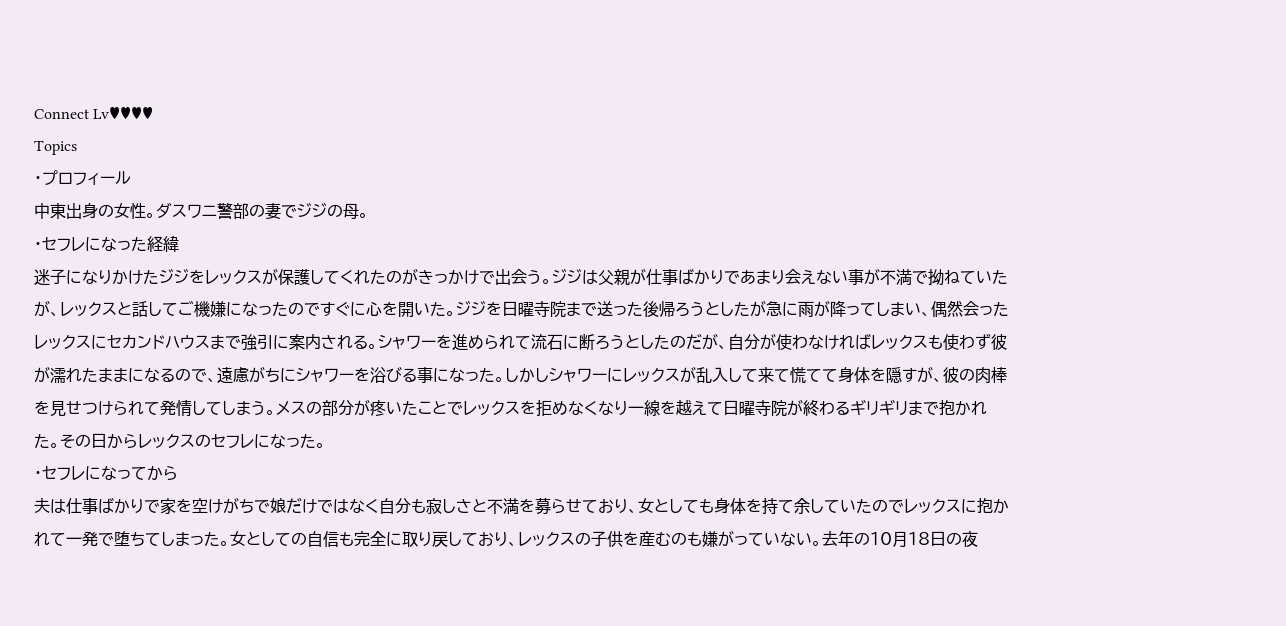Connect Lv♥♥♥♥
Topics
・プロフィール
中東出身の女性。ダスワニ警部の妻でジジの母。
・セフレになった経緯
迷子になりかけたジジをレックスが保護してくれたのがきっかけで出会う。ジジは父親が仕事ばかりであまり会えない事が不満で拗ねていたが、レックスと話してご機嫌になったのですぐに心を開いた。ジジを日曜寺院まで送った後帰ろうとしたが急に雨が降ってしまい、偶然会ったレックスにセカンドハウスまで強引に案内される。シャワーを進められて流石に断ろうとしたのだが、自分が使わなければレックスも使わず彼が濡れたままになるので、遠慮がちにシャワーを浴びる事になった。しかしシャワーにレックスが乱入して来て慌てて身体を隠すが、彼の肉棒を見せつけられて発情してしまう。メスの部分が疼いたことでレックスを拒めなくなり一線を越えて日曜寺院が終わるギリギリまで抱かれた。その日からレックスのセフレになった。
・セフレになってから
夫は仕事ばかりで家を空けがちで娘だけではなく自分も寂しさと不満を募らせており、女としても身体を持て余していたのでレックスに抱かれて一発で堕ちてしまった。女としての自信も完全に取り戻しており、レックスの子供を産むのも嫌がっていない。去年の10月18日の夜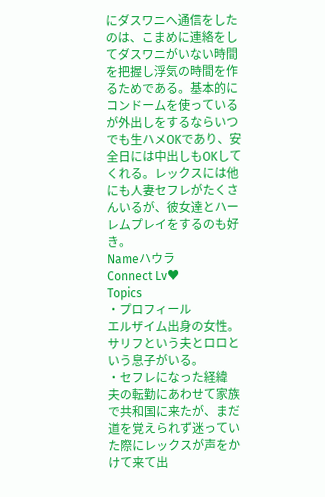にダスワニへ通信をしたのは、こまめに連絡をしてダスワニがいない時間を把握し浮気の時間を作るためである。基本的にコンドームを使っているが外出しをするならいつでも生ハメOKであり、安全日には中出しもOKしてくれる。レックスには他にも人妻セフレがたくさんいるが、彼女達とハーレムプレイをするのも好き。
Nameハウラ
Connect Lv♥
Topics
・プロフィール
エルザイム出身の女性。サリフという夫とロロという息子がいる。
・セフレになった経緯
夫の転勤にあわせて家族で共和国に来たが、まだ道を覚えられず迷っていた際にレックスが声をかけて来て出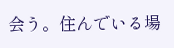会う。住んでいる場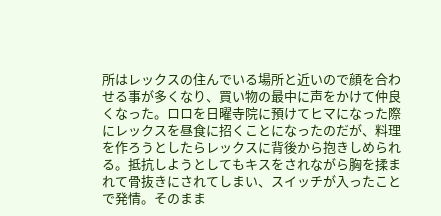所はレックスの住んでいる場所と近いので顔を合わせる事が多くなり、買い物の最中に声をかけて仲良くなった。ロロを日曜寺院に預けてヒマになった際にレックスを昼食に招くことになったのだが、料理を作ろうとしたらレックスに背後から抱きしめられる。抵抗しようとしてもキスをされながら胸を揉まれて骨抜きにされてしまい、スイッチが入ったことで発情。そのまま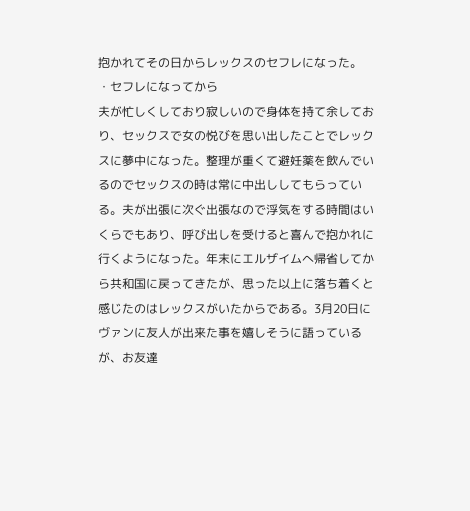抱かれてその日からレックスのセフレになった。
・セフレになってから
夫が忙しくしており寂しいので身体を持て余しており、セックスで女の悦びを思い出したことでレックスに夢中になった。整理が重くて避妊薬を飲んでいるのでセックスの時は常に中出ししてもらっている。夫が出張に次ぐ出張なので浮気をする時間はいくらでもあり、呼び出しを受けると喜んで抱かれに行くようになった。年末にエルザイムへ帰省してから共和国に戻ってきたが、思った以上に落ち着くと感じたのはレックスがいたからである。3月20日にヴァンに友人が出来た事を嬉しそうに語っているが、お友達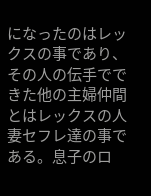になったのはレックスの事であり、その人の伝手でできた他の主婦仲間とはレックスの人妻セフレ達の事である。息子のロ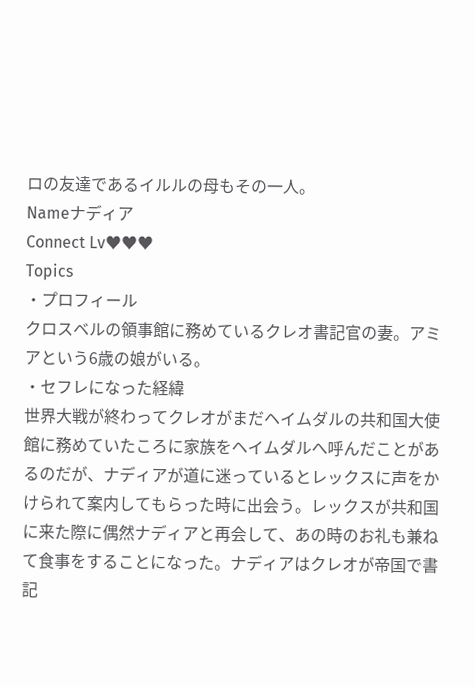ロの友達であるイルルの母もその一人。
Nameナディア
Connect Lv♥♥♥
Topics
・プロフィール
クロスベルの領事館に務めているクレオ書記官の妻。アミアという6歳の娘がいる。
・セフレになった経緯
世界大戦が終わってクレオがまだヘイムダルの共和国大使館に務めていたころに家族をヘイムダルへ呼んだことがあるのだが、ナディアが道に迷っているとレックスに声をかけられて案内してもらった時に出会う。レックスが共和国に来た際に偶然ナディアと再会して、あの時のお礼も兼ねて食事をすることになった。ナディアはクレオが帝国で書記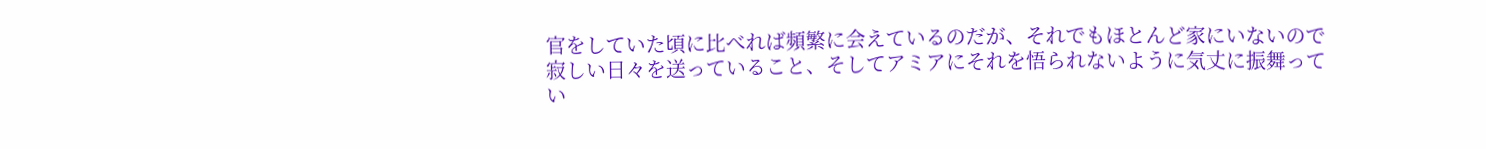官をしていた頃に比べれば頻繁に会えているのだが、それでもほとんど家にいないので寂しい日々を送っていること、そしてアミアにそれを悟られないように気丈に振舞ってい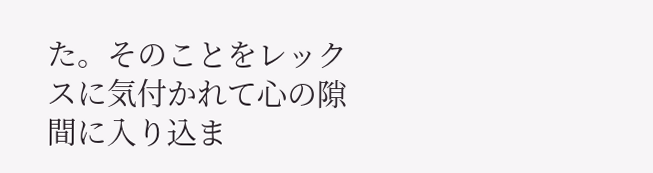た。そのことをレックスに気付かれて心の隙間に入り込ま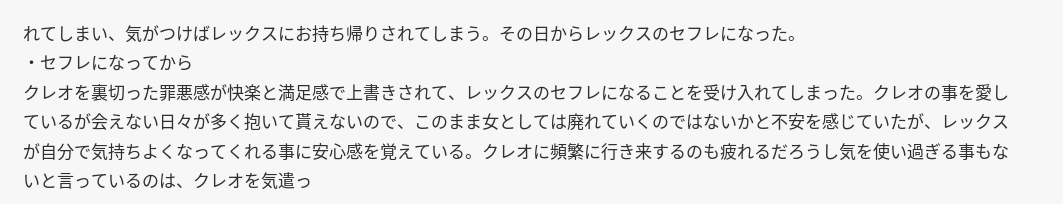れてしまい、気がつけばレックスにお持ち帰りされてしまう。その日からレックスのセフレになった。
・セフレになってから
クレオを裏切った罪悪感が快楽と満足感で上書きされて、レックスのセフレになることを受け入れてしまった。クレオの事を愛しているが会えない日々が多く抱いて貰えないので、このまま女としては廃れていくのではないかと不安を感じていたが、レックスが自分で気持ちよくなってくれる事に安心感を覚えている。クレオに頻繁に行き来するのも疲れるだろうし気を使い過ぎる事もないと言っているのは、クレオを気遣っ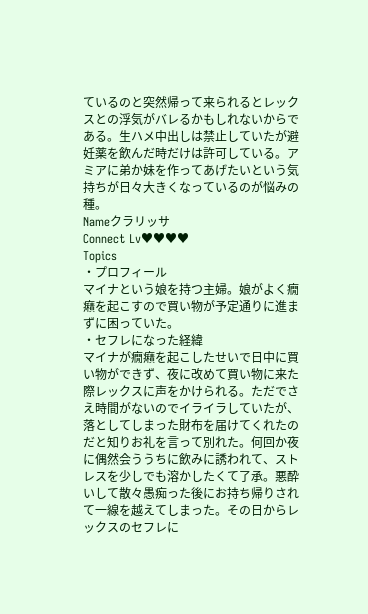ているのと突然帰って来られるとレックスとの浮気がバレるかもしれないからである。生ハメ中出しは禁止していたが避妊薬を飲んだ時だけは許可している。アミアに弟か妹を作ってあげたいという気持ちが日々大きくなっているのが悩みの種。
Nameクラリッサ
Connect Lv♥♥♥♥
Topics
・プロフィール
マイナという娘を持つ主婦。娘がよく癇癪を起こすので買い物が予定通りに進まずに困っていた。
・セフレになった経緯
マイナが癇癪を起こしたせいで日中に買い物ができず、夜に改めて買い物に来た際レックスに声をかけられる。ただでさえ時間がないのでイライラしていたが、落としてしまった財布を届けてくれたのだと知りお礼を言って別れた。何回か夜に偶然会ううちに飲みに誘われて、ストレスを少しでも溶かしたくて了承。悪酔いして散々愚痴った後にお持ち帰りされて一線を越えてしまった。その日からレックスのセフレに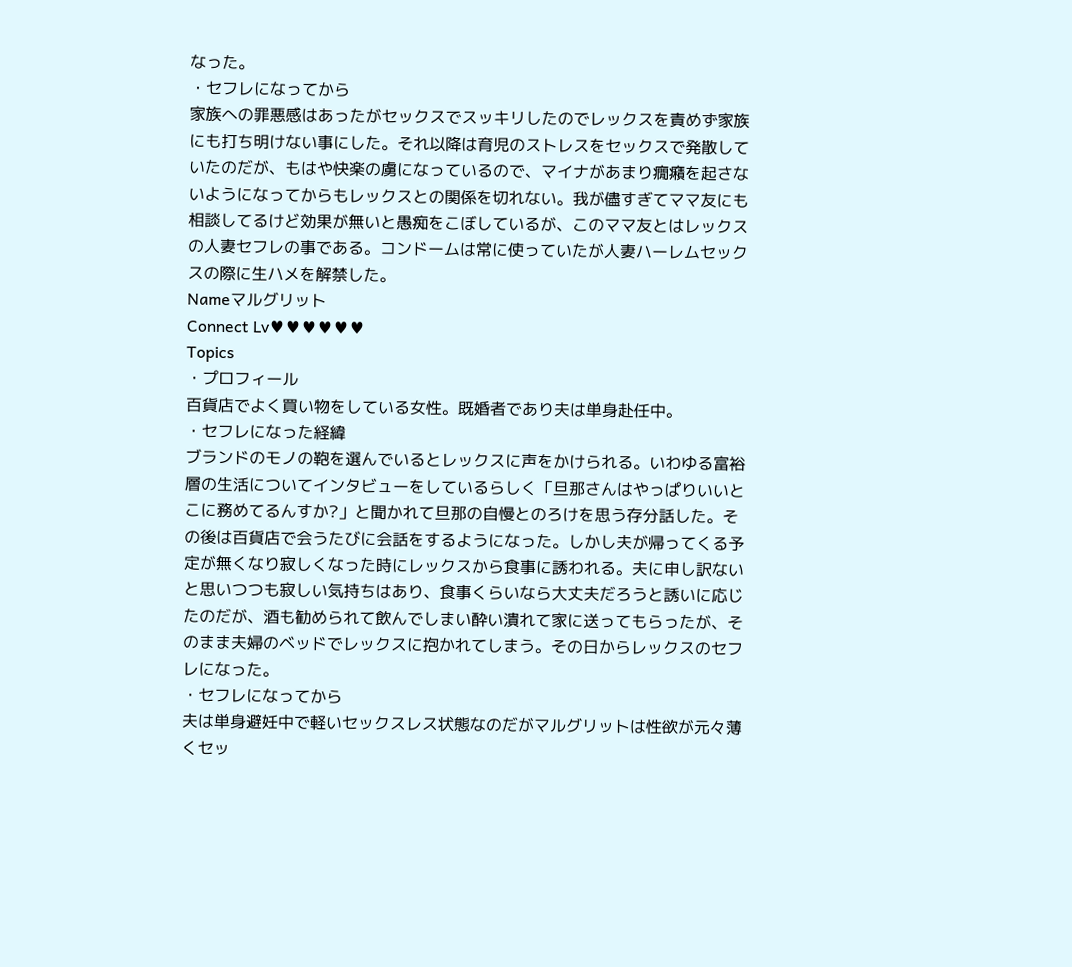なった。
・セフレになってから
家族への罪悪感はあったがセックスでスッキリしたのでレックスを責めず家族にも打ち明けない事にした。それ以降は育児のストレスをセックスで発散していたのだが、もはや快楽の虜になっているので、マイナがあまり癇癪を起さないようになってからもレックスとの関係を切れない。我が儘すぎてママ友にも相談してるけど効果が無いと愚痴をこぼしているが、このママ友とはレックスの人妻セフレの事である。コンドームは常に使っていたが人妻ハーレムセックスの際に生ハメを解禁した。
Nameマルグリット
Connect Lv♥♥♥♥♥♥
Topics
・プロフィール
百貨店でよく買い物をしている女性。既婚者であり夫は単身赴任中。
・セフレになった経緯
ブランドのモノの鞄を選んでいるとレックスに声をかけられる。いわゆる富裕層の生活についてインタビューをしているらしく「旦那さんはやっぱりいいとこに務めてるんすか?」と聞かれて旦那の自慢とのろけを思う存分話した。その後は百貨店で会うたびに会話をするようになった。しかし夫が帰ってくる予定が無くなり寂しくなった時にレックスから食事に誘われる。夫に申し訳ないと思いつつも寂しい気持ちはあり、食事くらいなら大丈夫だろうと誘いに応じたのだが、酒も勧められて飲んでしまい酔い潰れて家に送ってもらったが、そのまま夫婦のベッドでレックスに抱かれてしまう。その日からレックスのセフレになった。
・セフレになってから
夫は単身避妊中で軽いセックスレス状態なのだがマルグリットは性欲が元々薄くセッ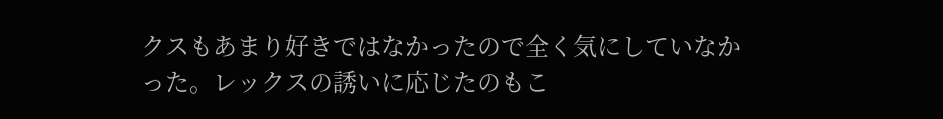クスもあまり好きではなかったので全く気にしていなかった。レックスの誘いに応じたのもこ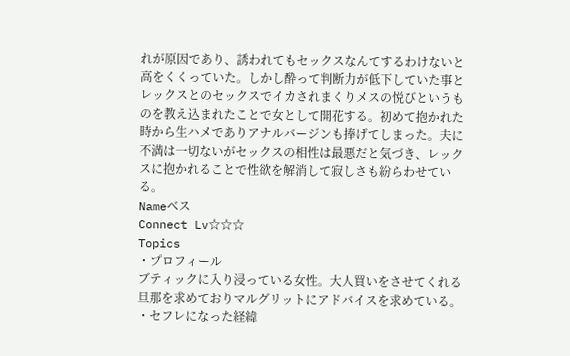れが原因であり、誘われてもセックスなんてするわけないと高をくくっていた。しかし酔って判断力が低下していた事とレックスとのセックスでイカされまくりメスの悦びというものを教え込まれたことで女として開花する。初めて抱かれた時から生ハメでありアナルバージンも捧げてしまった。夫に不満は一切ないがセックスの相性は最悪だと気づき、レックスに抱かれることで性欲を解消して寂しさも紛らわせている。
Nameベス
Connect Lv☆☆☆
Topics
・プロフィール
ブティックに入り浸っている女性。大人買いをさせてくれる旦那を求めておりマルグリットにアドバイスを求めている。
・セフレになった経緯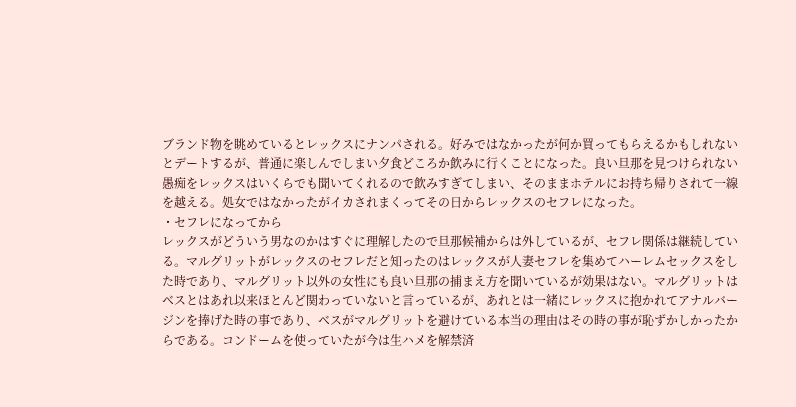ブランド物を眺めているとレックスにナンパされる。好みではなかったが何か買ってもらえるかもしれないとデートするが、普通に楽しんでしまい夕食どころか飲みに行くことになった。良い旦那を見つけられない愚痴をレックスはいくらでも聞いてくれるので飲みすぎてしまい、そのままホテルにお持ち帰りされて一線を越える。処女ではなかったがイカされまくってその日からレックスのセフレになった。
・セフレになってから
レックスがどういう男なのかはすぐに理解したので旦那候補からは外しているが、セフレ関係は継続している。マルグリットがレックスのセフレだと知ったのはレックスが人妻セフレを集めてハーレムセックスをした時であり、マルグリット以外の女性にも良い旦那の捕まえ方を聞いているが効果はない。マルグリットはベスとはあれ以来ほとんど関わっていないと言っているが、あれとは一緒にレックスに抱かれてアナルバージンを捧げた時の事であり、ベスがマルグリットを避けている本当の理由はその時の事が恥ずかしかったからである。コンドームを使っていたが今は生ハメを解禁済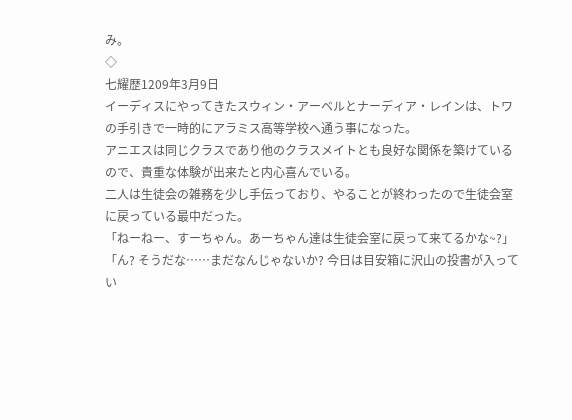み。
◇
七耀歴1209年3月9日
イーディスにやってきたスウィン・アーベルとナーディア・レインは、トワの手引きで一時的にアラミス高等学校へ通う事になった。
アニエスは同じクラスであり他のクラスメイトとも良好な関係を築けているので、貴重な体験が出来たと内心喜んでいる。
二人は生徒会の雑務を少し手伝っており、やることが終わったので生徒会室に戻っている最中だった。
「ねーねー、すーちゃん。あーちゃん達は生徒会室に戻って来てるかな~?」
「ん? そうだな……まだなんじゃないか? 今日は目安箱に沢山の投書が入ってい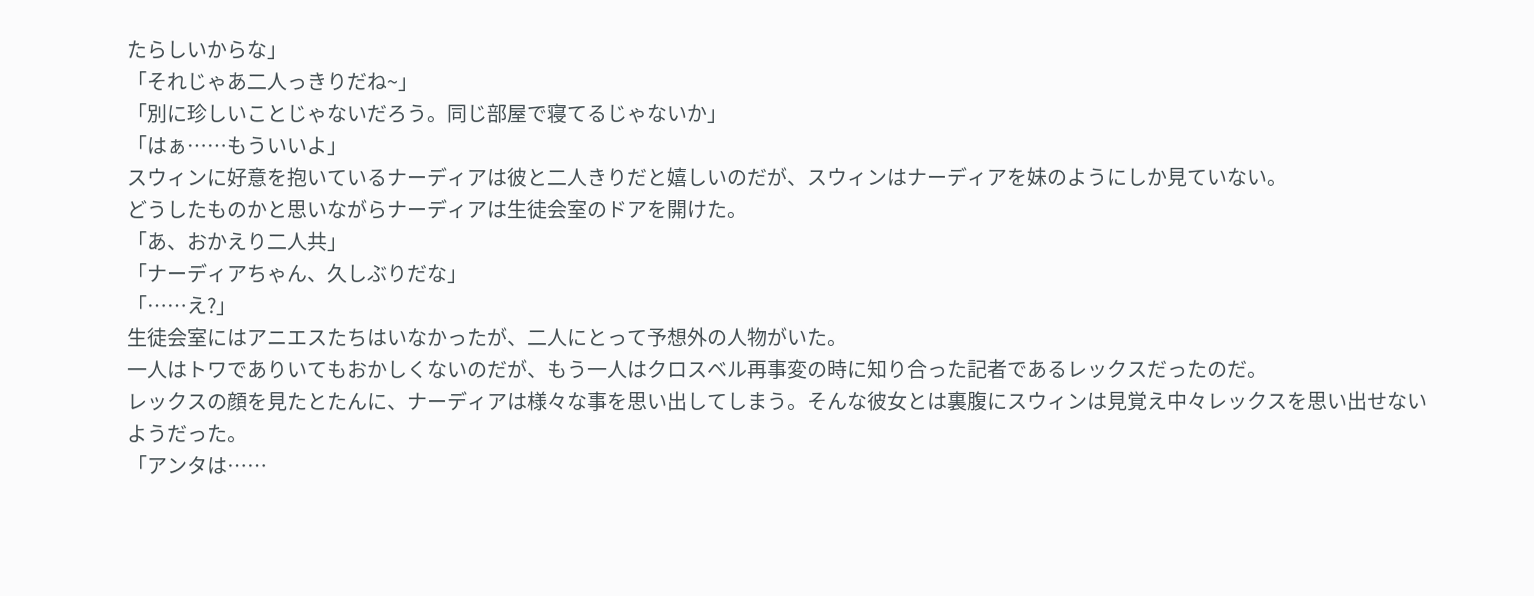たらしいからな」
「それじゃあ二人っきりだね~」
「別に珍しいことじゃないだろう。同じ部屋で寝てるじゃないか」
「はぁ……もういいよ」
スウィンに好意を抱いているナーディアは彼と二人きりだと嬉しいのだが、スウィンはナーディアを妹のようにしか見ていない。
どうしたものかと思いながらナーディアは生徒会室のドアを開けた。
「あ、おかえり二人共」
「ナーディアちゃん、久しぶりだな」
「……え?」
生徒会室にはアニエスたちはいなかったが、二人にとって予想外の人物がいた。
一人はトワでありいてもおかしくないのだが、もう一人はクロスベル再事変の時に知り合った記者であるレックスだったのだ。
レックスの顔を見たとたんに、ナーディアは様々な事を思い出してしまう。そんな彼女とは裏腹にスウィンは見覚え中々レックスを思い出せないようだった。
「アンタは……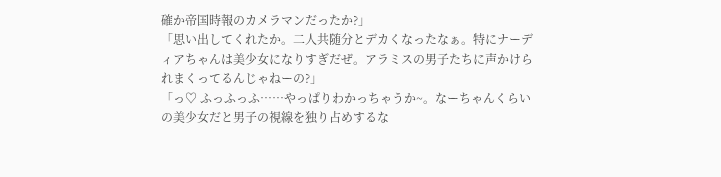確か帝国時報のカメラマンだったか?」
「思い出してくれたか。二人共随分とデカくなったなぁ。特にナーディアちゃんは美少女になりすぎだぜ。アラミスの男子たちに声かけられまくってるんじゃねーの?」
「っ♡ ふっふっふ……やっぱりわかっちゃうか~。なーちゃんくらいの美少女だと男子の視線を独り占めするな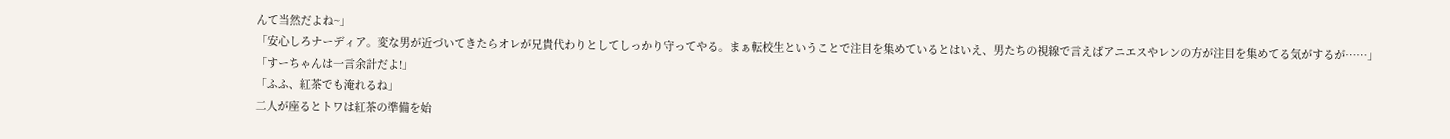んて当然だよね~」
「安心しろナーディア。変な男が近づいてきたらオレが兄貴代わりとしてしっかり守ってやる。まぁ転校生ということで注目を集めているとはいえ、男たちの視線で言えばアニエスやレンの方が注目を集めてる気がするが……」
「すーちゃんは一言余計だよ!」
「ふふ、紅茶でも淹れるね」
二人が座るとトワは紅茶の準備を始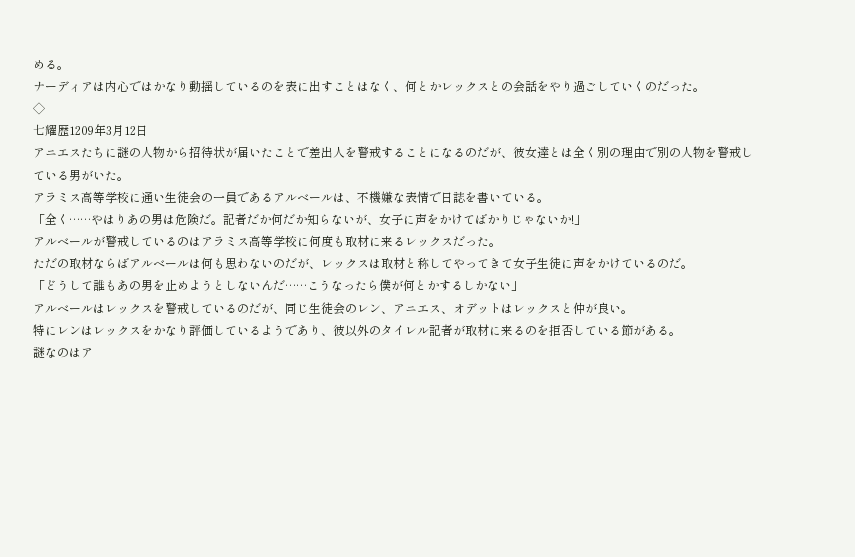める。
ナーディアは内心ではかなり動揺しているのを表に出すことはなく、何とかレックスとの会話をやり過ごしていくのだった。
◇
七耀歴1209年3月12日
アニエスたちに謎の人物から招待状が届いたことで差出人を警戒することになるのだが、彼女達とは全く別の理由で別の人物を警戒している男がいた。
アラミス高等学校に通い生徒会の一員であるアルベールは、不機嫌な表情で日誌を書いている。
「全く……やはりあの男は危険だ。記者だか何だか知らないが、女子に声をかけてばかりじゃないか!」
アルベールが警戒しているのはアラミス高等学校に何度も取材に来るレックスだった。
ただの取材ならばアルベールは何も思わないのだが、レックスは取材と称してやってきて女子生徒に声をかけているのだ。
「どうして誰もあの男を止めようとしないんだ……こうなったら僕が何とかするしかない」
アルベールはレックスを警戒しているのだが、同じ生徒会のレン、アニエス、オデットはレックスと仲が良い。
特にレンはレックスをかなり評価しているようであり、彼以外のタイレル記者が取材に来るのを拒否している節がある。
謎なのはア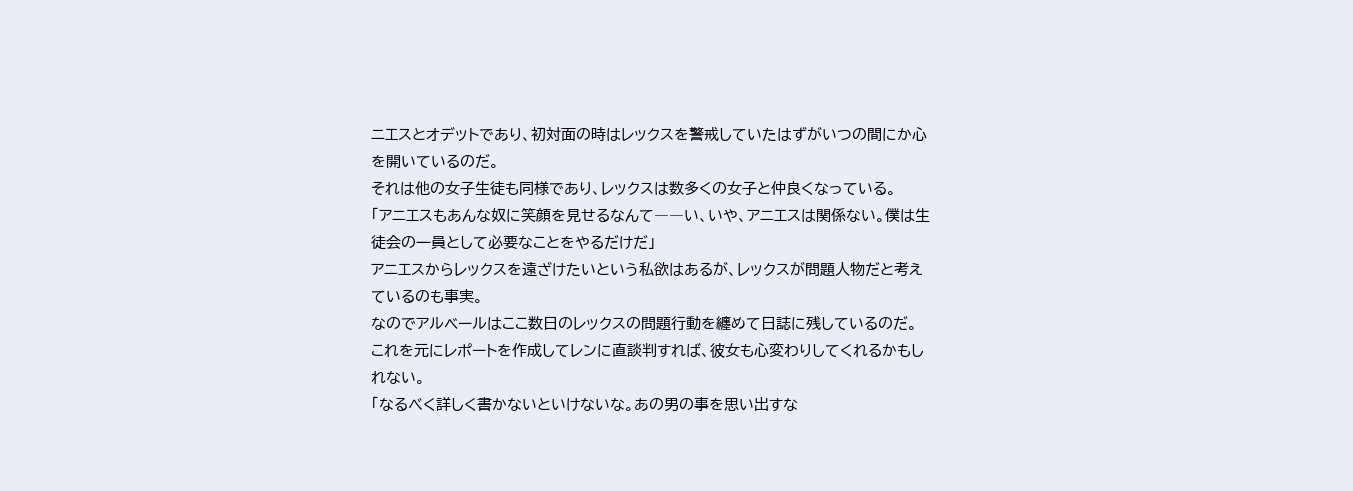ニエスとオデットであり、初対面の時はレックスを警戒していたはずがいつの間にか心を開いているのだ。
それは他の女子生徒も同様であり、レックスは数多くの女子と仲良くなっている。
「アニエスもあんな奴に笑顔を見せるなんて――い、いや、アニエスは関係ない。僕は生徒会の一員として必要なことをやるだけだ」
アニエスからレックスを遠ざけたいという私欲はあるが、レックスが問題人物だと考えているのも事実。
なのでアルベールはここ数日のレックスの問題行動を纏めて日誌に残しているのだ。
これを元にレポートを作成してレンに直談判すれば、彼女も心変わりしてくれるかもしれない。
「なるべく詳しく書かないといけないな。あの男の事を思い出すな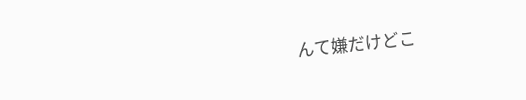んて嫌だけどこ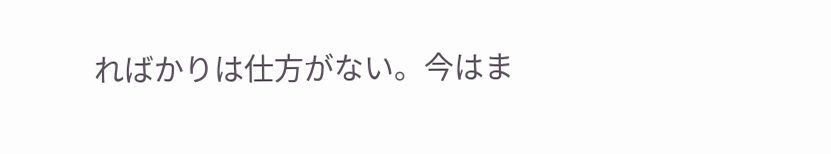ればかりは仕方がない。今はま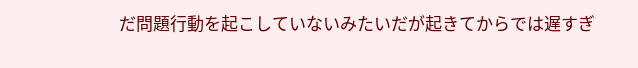だ問題行動を起こしていないみたいだが起きてからでは遅すぎ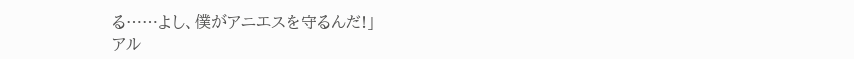る……よし、僕がアニエスを守るんだ!」
アル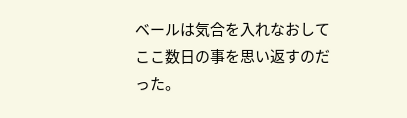ベールは気合を入れなおしてここ数日の事を思い返すのだった。